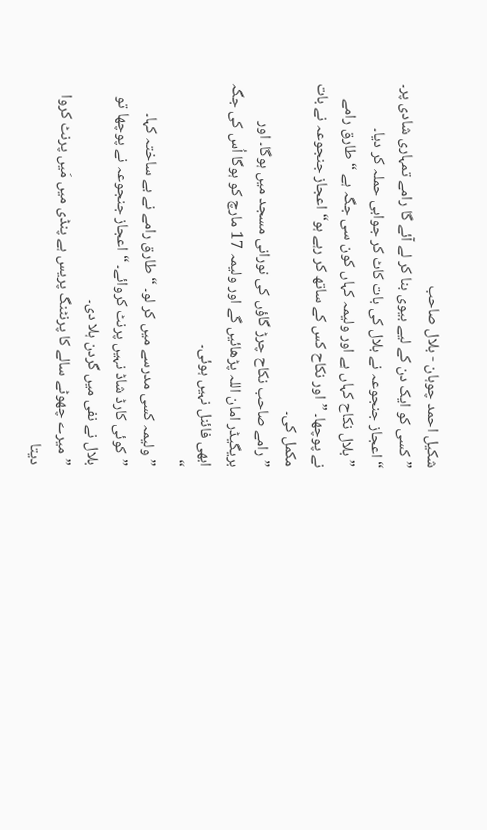شکیل احمد چوہان - بلال صاحب
”کسی کو ایک دن کے لیے بیوی بنا کر لے آئے گا رامے تمہاری شادی پر۔ “ اعجاز جنجوعہ نے بلال کی بات کاٹ کر جوابی حملہ کر دیا۔
”بلال نکاح کہاں ہے اور ولیمہ کہاں کون سی جگہ ہے “ طارق رامے نے پوچھا۔ ”اور نکاح کس کے ساتھ کر رہے ہو“ اعجاز جنجوعہ نے بات مکمل کی۔
”رامے صاحب نکاح چرڑ گاؤں کی نورانی مسجد میں ہوگا۔ اور بریگیڈر امان اللہ پڑھائیں گے اور ولیمہ 17 مارچ کو ہوگا اُس کی جگہ ابھی فائنل نہیں ہوئی۔
“
”ولیمہ کسی مدرسے میں کر لو۔ “ طارق رامے نے بے ساختہ کہا۔
”کوئی کارڈ شاڈ نہیں پرنٹ کروائے۔ “ اعجاز جنجوعہ نے پوچھا تو بلال نے نفی میں گردن ہلا دی۔
”میرے چھوٹے سالے کا پرنٹنگ پریس ہے پنڈی میں مَیں پرنٹ کروا دیتا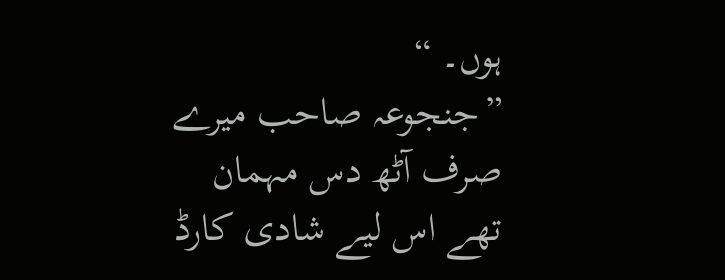ہوں۔ “
”جنجوعہ صاحب میرے صرف آٹھ دس مہمان تھے اس لیے شادی کارڈ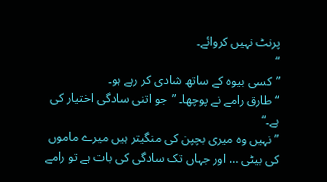پرنٹ نہیں کروائے۔
“
”کسی بیوہ کے ساتھ شادی کر رہے ہو۔
“ طارق رامے نے پوچھا۔ ”جو اتنی سادگی اختیار کی ہے۔“
”نہیں وہ میری بچپن کی منگیتر ہیں میرے ماموں کی بیٹی … اور جہاں تک سادگی کی بات ہے تو رامے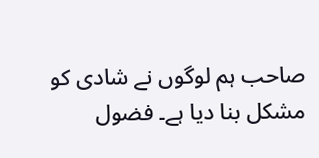صاحب ہم لوگوں نے شادی کو مشکل بنا دیا ہے۔ فضول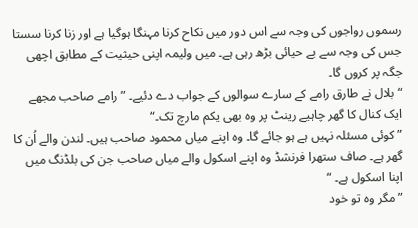رسموں رواجوں کی وجہ سے اس دور میں نکاح کرنا مہنگا ہوگیا ہے اور زنا کرنا سستا جس کی وجہ سے بے حیائی بڑھ رہی ہے۔ میں ولیمہ اپنی حیثیت کے مطابق اچھی جگہ پر کروں گا۔
“ بلال نے طارق رامے کے سارے سوالوں کے جواب دے دئیے۔ ”رامے صاحب مجھے ایک کنال کا گھر چاہیے رینٹ پر وہ بھی یکم مارچ تک۔“
”کوئی مسئلہ نہیں ہے ہو جائے گا۔ وہ اپنے میاں محمود صاحب ہیں۔ لندن والے اُن کا گھر ہے۔ صاف ستھرا فرنشڈ وہ اپنے اسکول والے میاں صاحب جن کی بلڈنگ میں اپنا اسکول ہے۔ “
”مگر وہ تو خود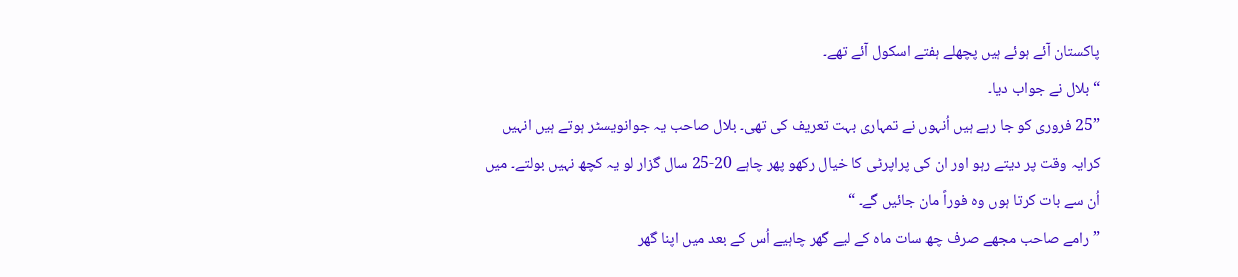پاکستان آئے ہوئے ہیں پچھلے ہفتے اسکول آئے تھے۔
“ بلال نے جواب دیا۔
”25 فروری کو جا رہے ہیں اُنہوں نے تمہاری بہت تعریف کی تھی۔ بلال صاحب یہ جوانویسٹر ہوتے ہیں انہیں کرایہ وقت پر دیتے رہو اور ان کی پراپرٹی کا خیال رکھو پھر چاہے 20-25 سال گزار لو یہ کچھ نہیں بولتے۔ میں اُن سے بات کرتا ہوں وہ فوراً مان جائیں گے۔ “
”رامے صاحب مجھے صرف چھ سات ماہ کے لیے گھر چاہیے اُس کے بعد میں اپنا گھر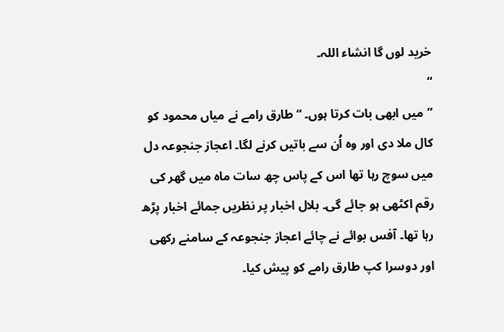خرید لوں گا انشاء اللہ۔
“
”میں ابھی بات کرتا ہوں۔ “ طارق رامے نے میاں محمود کو کال ملا دی اور وہ اُن سے باتیں کرنے لگا۔ اعجاز جنجوعہ دل میں سوچ رہا تھا اس کے پاس چھ سات ماہ میں گھر کی رقم اکٹھی ہو جائے گی۔ بلال اخبار پر نظریں جمائے اخبار پڑھ رہا تھا۔ آفس بوائے نے چائے اعجاز جنجوعہ کے سامنے رکھی اور دوسرا کپ طارق رامے کو پیش کیا۔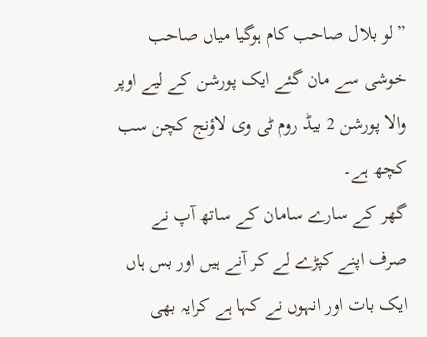”لو بلال صاحب کام ہوگیا میاں صاحب خوشی سے مان گئے ایک پورشن کے لیے اوپر والا پورشن 2 بیڈ روم ٹی وی لاؤنج کچن سب کچھ ہے۔
گھر کے سارے سامان کے ساتھ آپ نے صرف اپنے کپڑے لے کر آنے ہیں اور بس ہاں ایک بات اور انہوں نے کہا ہے کرایہ بھی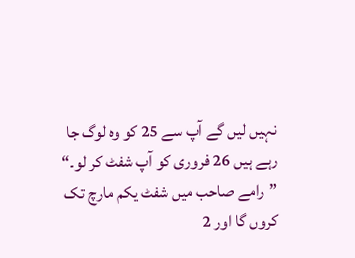نہیں لیں گے آپ سے 25 کو وہ لوگ جا رہے ہیں 26 فروری کو آپ شفٹ کر لو۔“
”رامے صاحب میں شفٹ یکم مارچ تک کروں گا اور 2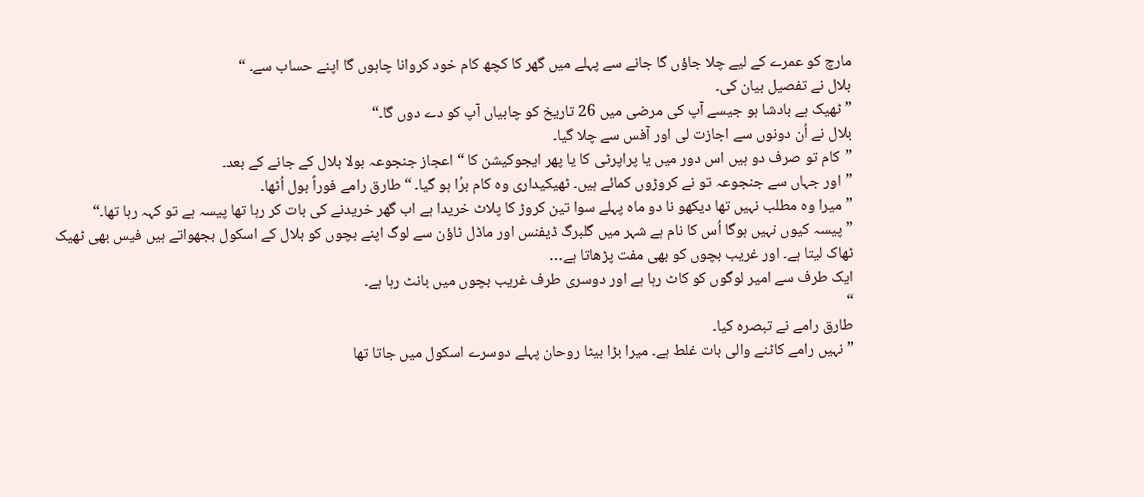مارچ کو عمرے کے لیے چلا جاؤں گا جانے سے پہلے میں گھر کا کچھ کام خود کروانا چاہوں گا اپنے حساب سے۔ “
بلال نے تفصیل بیان کی۔
” ٹھیک ہے بادشا ہو جیسے آپ کی مرضی میں 26 تاریخ کو چابیاں آپ کو دے دوں گا۔“
بلال نے اُن دونوں سے اجازت لی اور آفس سے چلا گیا۔
”کام تو صرف دو ہیں اس دور میں یا پراپرٹی کا یا پھر ایجوکیشن کا “ اعجاز جنجوعہ بولا بلال کے جانے کے بعد۔
”اور جہاں سے جنجوعہ تو نے کروڑوں کمائے ہیں۔ ٹھیکیداری وہ کام برُا ہو گیا۔ “ طارق رامے فوراً بول اُٹھا۔
”میرا وہ مطلب نہیں تھا دیکھو نا دو ماہ پہلے سوا تین کروڑ کا پلاٹ خریدا ہے اب گھر خریدنے کی بات کر رہا تھا پیسہ ہے تو کہہ رہا تھا۔“
”پیسہ کیوں نہیں ہوگا اُس کا نام ہے شہر میں گلبرگ ڈیفنس اور ماڈل ٹاؤن سے لوگ اپنے بچوں کو بلال کے اسکول بجھواتے ہیں فیس بھی ٹھیک ٹھاک لیتا ہے۔ اور غریب بچوں کو بھی مفت پڑھاتا ہے…
ایک طرف سے امیر لوگوں کو کاٹ رہا ہے اور دوسری طرف غریب بچوں میں بانٹ رہا ہے۔
“
طارق رامے نے تبصرہ کیا۔
”نہیں رامے کاٹنے والی بات غلط ہے۔ میرا بڑا بیٹا روحان پہلے دوسرے اسکول میں جاتا تھا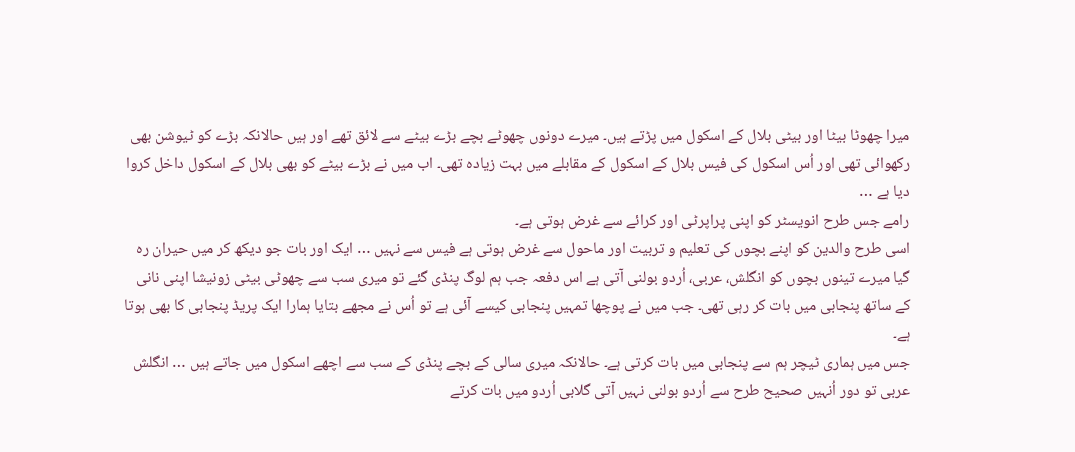میرا چھوٹا بیٹا اور بیٹی بلال کے اسکول میں پڑتے ہیں۔ میرے دونوں چھوٹے بچے بڑے بیٹے سے لائق تھے اور ہیں حالانکہ بڑے کو ٹیوشن بھی رکھوائی تھی اور اُس اسکول کی فیس بلال کے اسکول کے مقابلے میں بہت زیادہ تھی۔ اب میں نے بڑے بیٹے کو بھی بلال کے اسکول داخل کروا دیا ہے …
رامے جس طرح انویسٹر کو اپنی پراپرٹی اور کرائے سے غرض ہوتی ہے۔
اسی طرح والدین کو اپنے بچوں کی تعلیم و تربیت اور ماحول سے غرض ہوتی ہے فیس سے نہیں … ایک اور بات جو دیکھ کر میں حیران رہ گیا میرے تینوں بچوں کو انگلش، عربی، اُردو بولنی آتی ہے اس دفعہ جب ہم لوگ پنڈی گئے تو میری سب سے چھوٹی بیٹی زونیشا اپنی نانی کے ساتھ پنجابی میں بات کر رہی تھی۔ جب میں نے پوچھا تمہیں پنجابی کیسے آئی ہے تو اُس نے مجھے بتایا ہمارا ایک پریڈ پنجابی کا بھی ہوتا ہے۔
جس میں ہماری ٹیچر ہم سے پنجابی میں بات کرتی ہے۔ حالانکہ میری سالی کے بچے پنڈی کے سب سے اچھے اسکول میں جاتے ہیں … انگلش عربی تو دور اُنہیں صحیح طرح سے اُردو بولنی نہیں آتی گلابی اُردو میں بات کرتے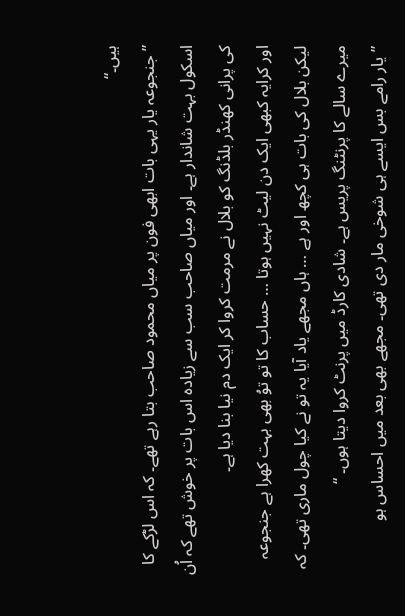ہیں۔“
”جنجوعہ یار یہی بات ابھی فون پر میاں محمود صاحب بتا رہے تھے۔ کہ اس لڑکے کا اسکول بہت شاندار ہے۔ اور میاں صاحب سب سے زیادہ اس بات پر خوش تھے کہ اُن کی پرانی کھنڈر بلڈنگ کو بلال نے مرمت کروا کر ایک دم نیا بنا دیا ہے۔
اور کرایہ کبھی ایک دن لیٹ نہیں ہوتا … حساب کا تو توُ بھی بہت کھرا ہے جنجوعہ لیکن بلال کی بات ہی کچھ اور ہے … ہاں مجھے یاد آیا یہ تو نے کیا چول ماری تھی۔ کہ میرے سالے کا پرنٹنگ پریس ہے۔ شادی کارڈ میں پرنٹ کروا دیتا ہوں۔ “
”یار رامے بس ایسے ہی شوخی مار دی تھی۔ مجھے بھی بعد میں احساس ہو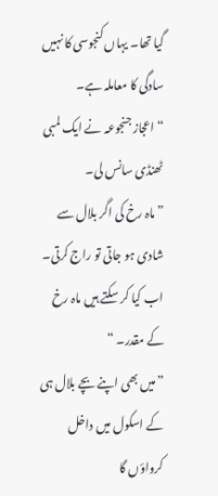گیا تھا۔ یہاں کنجوسی کا نہیں سادگی کا معاملہ ہے۔
“ اعجاز جنجوعہ نے ایک لمبی ٹھنڈی سانس لی۔
”ماہ رخ کی اگر بلال سے شادی ہو جاتی تو راج کرتی۔ اب کیا کر سکتے ہیں ماہ رخ کے مقدر۔ “
”میں بھی اپنے بچے بلال ہی کے اسکول میں داخل کرواؤں گا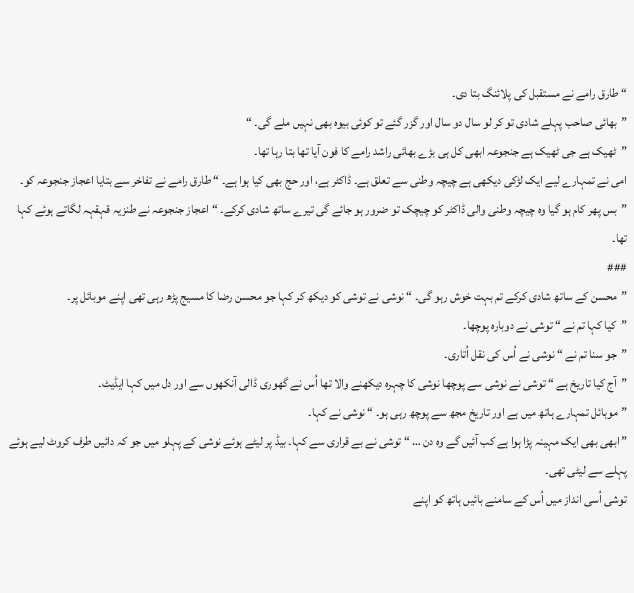“ طارق رامے نے مستقبل کی پلائنگ بتا دی۔
”بھائی صاحب پہلے شادی تو کر لو سال دو سال اور گزر گئے تو کوئی بیوہ بھی نہیں ملے گی۔ “
”ٹھیک ہے جی ٹھیک ہے جنجوعہ ابھی کل ہی بڑے بھائی راشد رامے کا فون آیا تھا بتا رہا تھا۔
امی نے تمہارے لیے ایک لڑکی دیکھی ہے چیچہ وطنی سے تعلق ہے۔ ڈاکٹر ہے، اور حج بھی کیا ہوا ہے۔ “ طارق رامے نے تفاخر سے بتایا اعجاز جنجوعہ کو۔
”بس پھر کام ہو گیا وہ چیچہ وطنی والی ڈاکٹر کو چیچک تو ضرور ہو جائے گی تیرے ساتھ شادی کرکے۔ “ اعجاز جنجوعہ نے طنزیہ قہقہہ لگاتے ہوئے کہا تھا۔
###
”محسن کے ساتھ شادی کرکے تم بہت خوش رہو گی۔ “ نوشی نے توشی کو دیکھ کر کہا جو محسن رضا کا مسیج پڑھ رہی تھی اپنے موبائل پر۔
”کیا کہا تم نے “ توشی نے دوبارہ پوچھا۔
”جو سنا تم نے “ نوشی نے اُس کی نقل اُتاری۔
”آج کیا تاریخ ہے “ توشی نے نوشی سے پوچھا نوشی کا چہرہ دیکھنے والا تھا اُس نے گھوری ڈالی آنکھوں سے اور دل میں کہا ایڈیٹ۔
”موبائل تمہارے ہاتھ میں ہے اور تاریخ مجھ سے پوچھ رہی ہو۔ “ نوشی نے کہا۔
”ابھی بھی ایک مہینہ پڑا ہوا ہے کب آئیں گے وہ دن … “ توشی نے بے قراری سے کہا۔ بیڈ پر لیٹے ہوئے نوشی کے پہلو میں جو کہ دائیں طرف کروٹ لیے ہوئے پہلے سے لیٹی تھی۔
توشی اُسی انداز میں اُس کے سامنے بائیں ہاتھ کو اپنے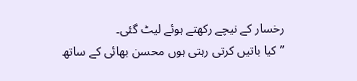رخسار کے نیچے رکھتے ہوئے لیٹ گئی۔
”کیا باتیں کرتی رہتی ہوں محسن بھائی کے ساتھ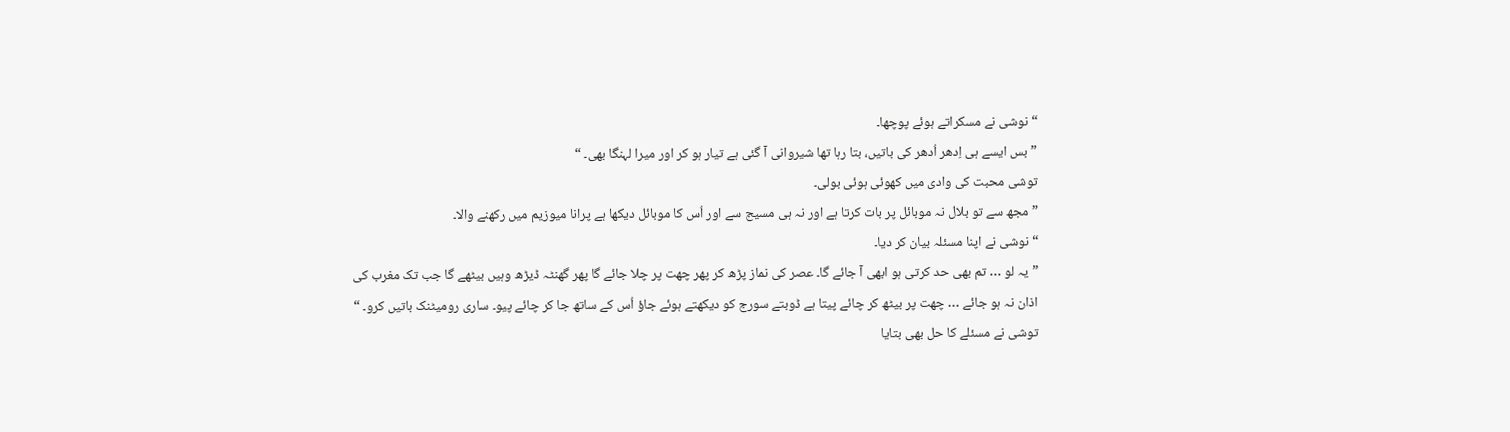“ نوشی نے مسکراتے ہوئے پوچھا۔
”بس ایسے ہی اِدھر اُدھر کی باتیں، بتا رہا تھا شیروانی آ گئی ہے تیار ہو کر اور میرا لہنگا بھی۔ “
توشی محبت کی وادی میں کھوئی ہوئی بولی۔
”مجھ سے تو بلال نہ موبائل پر بات کرتا ہے اور نہ ہی مسیج سے اور اُس کا موبائل دیکھا ہے پرانا میوزیم میں رکھنے والا۔
“ نوشی نے اپنا مسئلہ بیان کر دیا۔
”یہ لو … تم بھی حد کرتی ہو ابھی آ جائے گا۔ عصر کی نماز پڑھ کر پھر چھت پر چلا جائے گا پھر گھنٹہ ڈیڑھ وہیں بیٹھے گا جب تک مغرب کی اذان نہ ہو جائے … چھت پر بیٹھ کر چائے پیتا ہے ڈوبتے سورج کو دیکھتے ہوئے جاؤ اُس کے ساتھ جا کر چائے پیو۔ ساری رومیٹنک باتیں کرو۔ “ توشی نے مسئلے کا حل بھی بتایا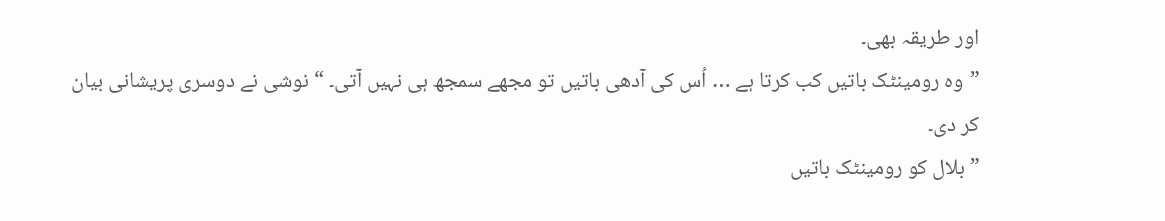اور طریقہ بھی۔
”وہ رومینٹک باتیں کب کرتا ہے … اُس کی آدھی باتیں تو مجھے سمجھ ہی نہیں آتی۔ “ نوشی نے دوسری پریشانی بیان کر دی۔
”بلال کو رومینٹک باتیں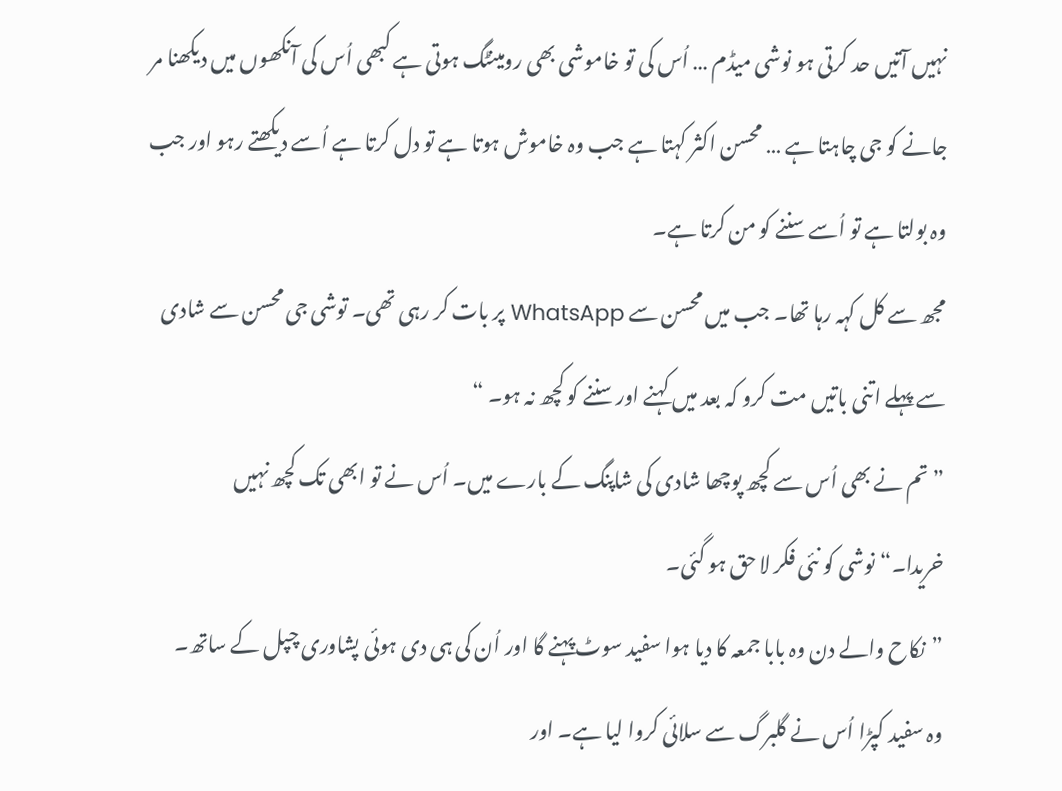نہیں آتیں حد کرتی ہو نوشی میڈم … اُس کی تو خاموشی بھی رومینٹگ ہوتی ہے کبھی اُس کی آنکھوں میں دیکھنا مر جانے کو جی چاہتا ہے … محسن اکثر کہتا ہے جب وہ خاموش ہوتا ہے تو دل کرتا ہے اُسے دیکھتے رہو اور جب وہ بولتا ہے تو اُسے سننے کو من کرتا ہے۔
مجھ سے کل کہہ رہا تھا۔ جب میں محسن سے WhatsApp پر بات کر رہی تھی۔ توشی جی محسن سے شادی سے پہلے اتنی باتیں مت کرو کہ بعد میں کہنے اور سننے کو کچھ نہ ہو۔ “
”تم نے بھی اُس سے کچھ پوچھا شادی کی شاپنگ کے بارے میں۔ اُس نے تو ابھی تک کچھ نہیں خریدا۔“نوشی کو نئی فکر لا حق ہو گئی۔
”نکاح والے دن وہ بابا جمعہ کا دیا ہوا سفید سوٹ پہنے گا اور اُن کی ہی دی ہوئی پشاوری چپل کے ساتھ۔
وہ سفید کپڑا اُس نے گلبرگ سے سلائی کروا لیا ہے۔ اور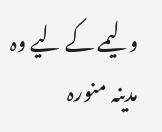ولیمے کے لیے وہ مدینہ منورہ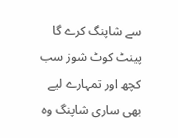سے شاپنگ کرے گا پینٹ کوٹ شوز سب کچھ اور تمہارے لیے بھی ساری شاپنگ وہ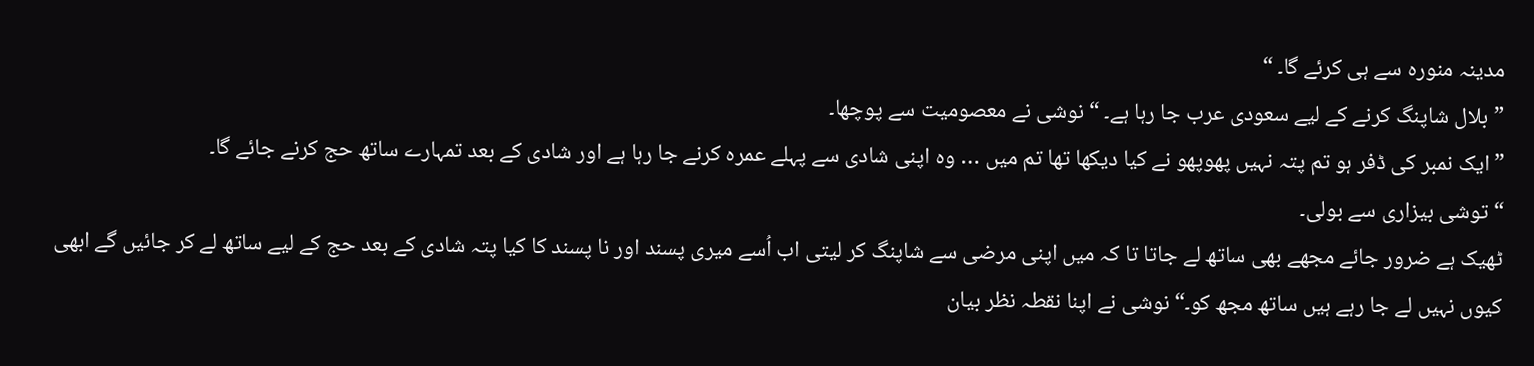مدینہ منورہ سے ہی کرئے گا۔ “
”بلال شاپنگ کرنے کے لیے سعودی عرب جا رہا ہے۔ “ نوشی نے معصومیت سے پوچھا۔
”ایک نمبر کی ڈفر ہو تم پتہ نہیں پھوپھو نے کیا دیکھا تھا تم میں … وہ اپنی شادی سے پہلے عمرہ کرنے جا رہا ہے اور شادی کے بعد تمہارے ساتھ حج کرنے جائے گا۔
“ توشی بیزاری سے بولی۔
ٹھیک ہے ضرور جائے مجھے بھی ساتھ لے جاتا تا کہ میں اپنی مرضی سے شاپنگ کر لیتی اب اُسے میری پسند اور نا پسند کا کیا پتہ شادی کے بعد حج کے لیے ساتھ لے کر جائیں گے ابھی کیوں نہیں لے جا رہے ہیں ساتھ مجھ کو۔“ نوشی نے اپنا نقطہ نظر بیان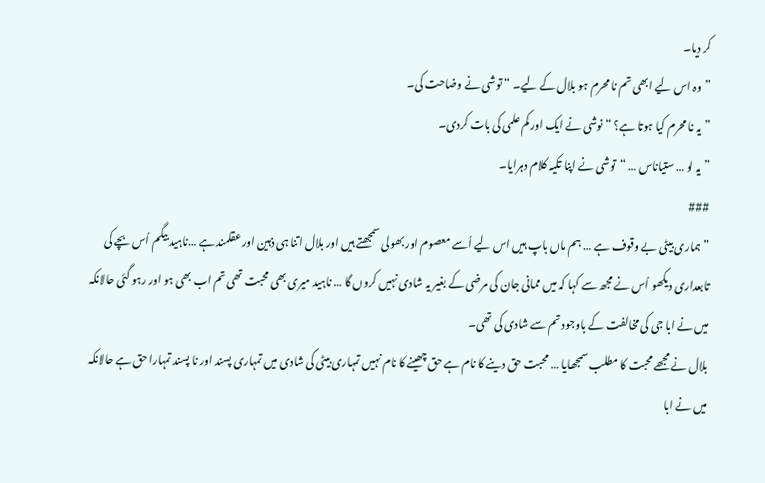کر دیا۔
”وہ اس لیے ابھی تم نا محرم ہو بلال کے لیے۔ “ توشی نے وضاحت کی۔
”یہ نا محرم کیا ہوتا ہے؟ “ نوشی نے ایک اور کم علمی کی بات کردی۔
”یہ لو … ستیاناس … “توشی نے اپنا تکیہ کلام دہرایا۔
###
”ہماری بیٹی بے وقوف ہے … ہم ماں باپ ہیں اس لیے اُسے معصوم اور بھولی سمجھتے ہیں اور بلال اتنا ہی ذہین اور عقلمند ہے …ناہید بیگم اُس بچے کی تابعداری دیکھو اُس نے مجھ سے کہا کہ میں ممانی جان کی مرضی کے بغیر یہ شادی نہیں کروں گا … ناہید میری بھی محبت تھی تم اب بھی ہو اور رہو گئی حالانکہ میں نے ابا جی کی مخالفت کے باوجود تم سے شادی کی تھی۔
بلال نے مجھے محبت کا مطلب سمجھایا … محبت حق دینے کا نام ہے حق چھینے کا نام نہیں تمہاری بیٹی کی شادی میں تمہاری پسند اور نا پسند تمہارا حق ہے حالانکہ میں نے ابا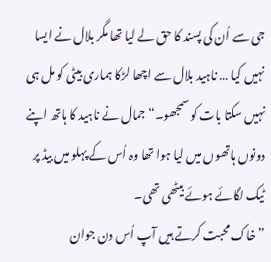جی سے اُن کی پسند کا حق لے لیا تھا مگر بلال نے ایسا نہیں کیا … ناہید بلال سے اچھا لڑکا ہماری بیٹی کو مل ہی نہیں سکتا بات کو سمجھو۔“ جمال نے ناہید کا ہاتھ اپنے دونوں ہاتھوں میں لیا ہوا تھا وہ اُس کے پہلو میں بیڈ پر ٹیک لگائے ہوئے بیٹھی تھی۔
”خاک محبت کرتے ہیں آپ اُس دن جوان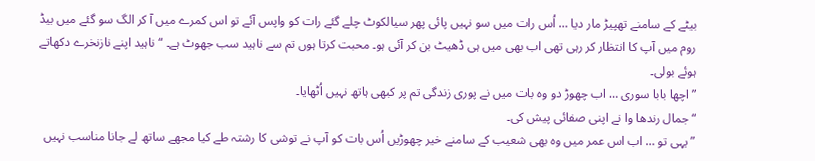بیٹے کے سامنے تھپیڑ مار دیا … اُس رات میں سو نہیں پائی پھر سیالکوٹ چلے گئے رات کو واپس آئے تو اس کمرے میں آ کر الگ سو گئے میں بیڈ روم میں آپ کا انتظار کر رہی تھی اب بھی میں ہی ڈھیٹ بن کر آئی ہو۔ محبت کرتا ہوں تم سے ناہید سب جھوٹ ہے۔ “ناہید اپنے نازنخرے دکھاتے ہوئے بولی۔
”اچھا بابا سوری … اب چھوڑ دو وہ بات میں نے پوری زندگی تم پر کبھی ہاتھ نہیں اُٹھایا۔
“ جمال رندھا وا نے اپنی صفائی پیش کی۔
”یہی تو … اب اس عمر میں وہ بھی شعیب کے سامنے خیر چھوڑیں اُس بات کو آپ نے توشی کا رشتہ طے کیا مجھے ساتھ لے جانا مناسب نہیں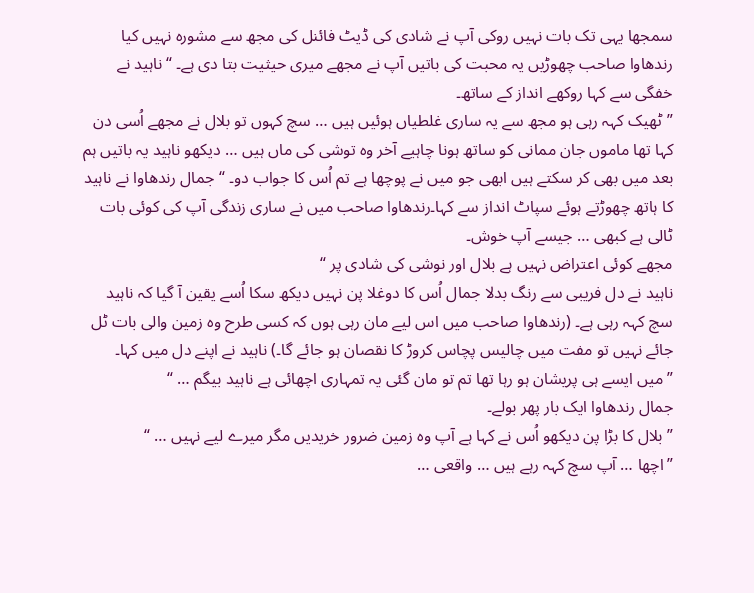سمجھا یہی تک بات نہیں روکی آپ نے شادی کی ڈیٹ فائنل کی مجھ سے مشورہ نہیں کیا رندھاوا صاحب چھوڑیں یہ محبت کی باتیں آپ نے مجھے میری حیثیت بتا دی ہے۔ “ ناہید نے خفگی سے کہا روکھے انداز کے ساتھ۔
”ٹھیک کہہ رہی ہو مجھ سے یہ ساری غلطیاں ہوئیں ہیں … سچ کہوں تو بلال نے مجھے اُسی دن کہا تھا ماموں جان ممانی کو ساتھ ہونا چاہیے آخر وہ توشی کی ماں ہیں … دیکھو ناہید یہ باتیں ہم بعد میں بھی کر سکتے ہیں ابھی جو میں نے پوچھا ہے تم اُس کا جواب دو۔ “ جمال رندھاوا نے ناہید کا ہاتھ چھوڑتے ہوئے سپاٹ انداز سے کہا۔رندھاوا صاحب میں نے ساری زندگی آپ کی کوئی بات ٹالی ہے کبھی … جیسے آپ خوش۔
مجھے کوئی اعتراض نہیں ہے بلال اور نوشی کی شادی پر “
ناہید نے دل فریبی سے رنگ بدلا جمال اُس کا دوغلا پن نہیں دیکھ سکا اُسے یقین آ گیا کہ ناہید سچ کہہ رہی ہے۔ (رندھاوا صاحب میں اس لیے مان رہی ہوں کہ کسی طرح وہ زمین والی بات ٹل جائے نہیں تو مفت میں چالیس پچاس کروڑ کا نقصان ہو جائے گا۔) ناہید نے اپنے دل میں کہا۔
”میں ایسے ہی پریشان ہو رہا تھا تم تو مان گئی یہ تمہاری اچھائی ہے ناہید بیگم … “
جمال رندھاوا ایک بار پھر بولے۔
”بلال کا بڑا پن دیکھو اُس نے کہا ہے آپ وہ زمین ضرور خریدیں مگر میرے لیے نہیں … “
”اچھا … آپ سچ کہہ رہے ہیں … واقعی …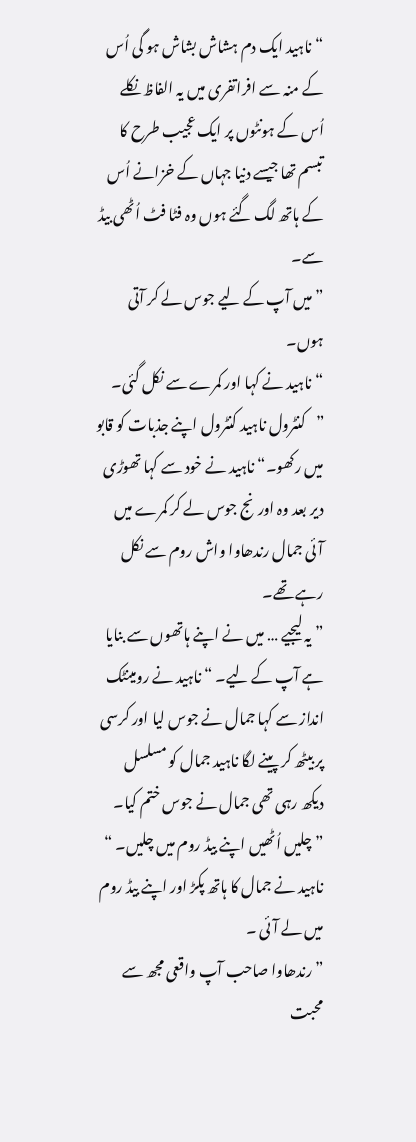“ ناہید ایک دم ہشاش بشاش ہو گی اُس کے منہ سے افراتفری میں یہ الفاظ نکلے اُس کے ہونٹوں پر ایک عجیب طرح کا تبسم تھا جیسے دنیا جہاں کے خزانے اُس کے ہاتھ لگ گئے ہوں وہ فٹا فٹ اُٹھی بیڈ سے۔
”میں آپ کے لیے جوس لے کر آتی ہوں۔
“ ناہید نے کہا اور کمرے سے نکل گئی۔ ”کنٹرول ناہید کنٹرول اپنے جذبات کو قابو میں رکھو۔“ ناہید نے خود سے کہا تھوڑی دیر بعد وہ اورنج جوس لے کر کمرے میں آئی جمال رندھاوا واش روم سے نکل رہے تھے۔
”یہ لیجیے … میں نے اپنے ہاتھوں سے بنایا ہے آپ کے لیے۔ “ ناہید نے رومینٹک انداز سے کہا جمال نے جوس لیا اور کرسی پر بیٹھ کر پینے لگا ناہید جمال کو مسلسل دیکھ رہی تھی جمال نے جوس ختم کیا۔
”چلیں اُٹھیں اپنے بیڈ روم میں چلیں۔ “ ناہید نے جمال کا ہاتھ پکڑ اور اپنے بیڈ روم میں لے آئی ۔
”رندھاوا صاحب آپ واقعی مجھ سے محبت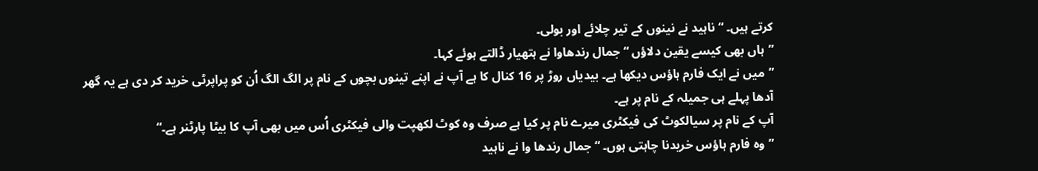کرتے ہیں۔ “ ناہید نے نینوں کے تیر چلائے اور بولی۔
”ہاں بھی کیسے یقین دلاؤں “ جمال رندھاوا نے ہتھیار ڈالتے ہوئے کہا۔
”میں نے ایک فارم ہاؤس دیکھا ہے۔ بیدیاں روڑ پر 16 کنال کا ہے آپ نے اپنے تینوں بچوں کے نام پر الگ الگ اُن کو پراپرٹی خرید کر دی ہے یہ گھر آدھا پہلے ہی جمیلہ کے نام پر ہے۔
آپ کے نام پر سیالکوٹ کی فیکٹری میرے نام پر کیا ہے صرف وہ کوٹ لکھپت والی فیکٹری اُس میں بھی آپ کا بیٹا پارٹنر ہے۔“
”وہ فارم ہاؤس خریدنا چاہتی ہوں۔ “ جمال رندھا وا نے ناہید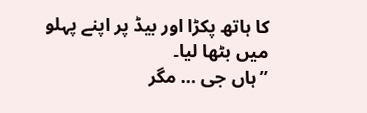کا ہاتھ پکڑا اور بیڈ پر اپنے پہلو میں بٹھا لیا۔
”ہاں جی … مگر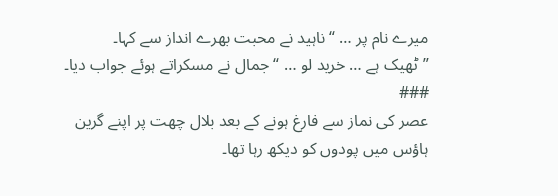میرے نام پر … “ ناہید نے محبت بھرے انداز سے کہا۔
”ٹھیک ہے … خرید لو … “ جمال نے مسکراتے ہوئے جواب دیا۔
###
عصر کی نماز سے فارغ ہونے کے بعد بلال چھت پر اپنے گرین ہاؤس میں پودوں کو دیکھ رہا تھا۔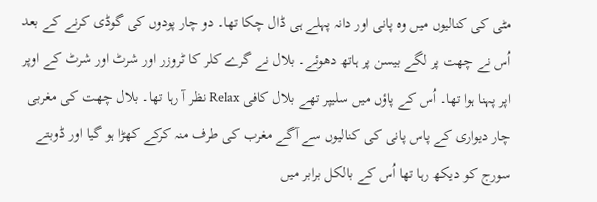مٹی کی کنالیوں میں وہ پانی اور دانہ پہلے ہی ڈال چکا تھا۔ دو چار پودوں کی گوڈی کرنے کے بعد اُس نے چھت پر لگے بیسن پر ہاتھ دھوئے۔ بلال نے گرے کلر کا ٹروزر اور شرٹ اور شرٹ کے اوپر اپر پہنا ہوا تھا۔ اُس کے پاؤں میں سلیپر تھے بلال کافی Relax نظر آ رہا تھا۔ بلال چھت کی مغربی چار دیواری کے پاس پانی کی کنالیوں سے آگے مغرب کی طرف منہ کرکے کھڑا ہو گیا اور ڈوبتے سورج کو دیکھ رہا تھا اُس کے بالکل برابر میں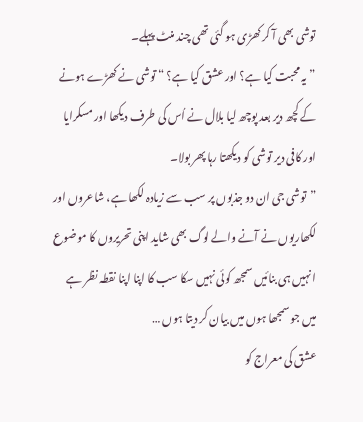توشی بھی آ کر کھڑی ہو گئی تھی چند منٹ پہلے۔
”یہ محبت کیا ہے؟ اور عشق کیا ہے؟ “ توشی نے کھڑے ہونے کے کچھ دیر بعد پوچھ لیا بلال نے اُس کی طرف دیکھا اور مسکرایا اور کافی دیر توشی کو دیکھتا رہا پھر بولا۔
”توشی جی ان دو جذبوں پر سب سے زیادہ لکھا ہے، شاعروں اور لکھاریوں نے آنے والے لوگ بھی شاید اپنی تحریروں کا موضوع انہیں ہی بنائیں سمجھ کوئی نہیں سکا سب کا اپنا اپنا نقطہ نظر ہے میں جو سمجھا ہوں میں بیان کر دیتا ہوں …
عشق کی معراج کو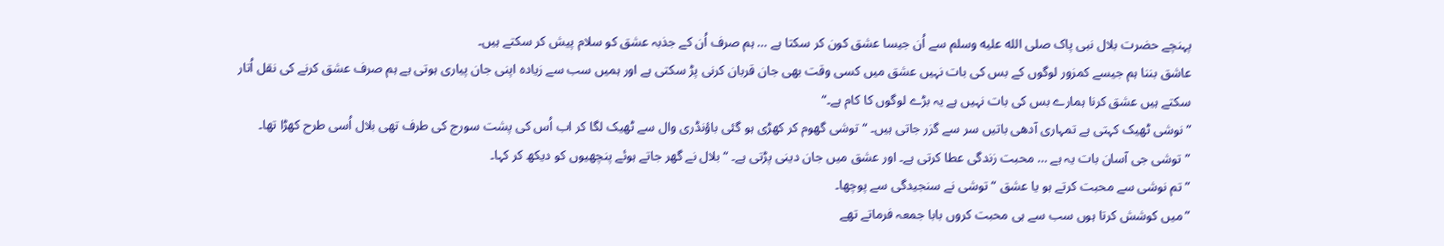پہنچے حضرت بلال نبی پاک صلى الله عليه وسلم سے اُن جیسا عشق کون کر سکتا ہے … ہم صرف اُن کے جذبہ عشق کو سلام پیش کر سکتے ہیں۔
عاشق بننا ہم جیسے کمزور لوگوں کے بس کی بات نہیں عشق میں کسی وقت بھی جان قربان کرنی پڑ سکتی ہے اور ہمیں سب سے زیادہ اپنی جان پیاری ہوتی ہے ہم صرف عشق کرنے کی نقل اُتار سکتے ہیں عشق کرنا ہمارے بس کی بات نہیں ہے یہ بڑے لوگوں کا کام ہے۔“
”نوشی ٹھیک کہتی ہے تمہاری آدھی باتیں سر سے گزر جاتی ہیں۔ “ توشی گھوم کر کھڑی ہو گئی باؤنڈری وال سے ٹھیک لگا کر اب اُس کی پشت سورج کی طرف تھی بلال اُسی طرح کھڑا تھا۔
”توشی جی آسان بات یہ ہے … محبت زندگی عطا کرتی ہے۔ اور عشق میں جان دینی پڑتی ہے۔ “ بلال نے گھر جاتے ہوئے پنچھیوں کو دیکھ کر کہا۔
”تم نوشی سے محبت کرتے ہو یا عشق “ توشی نے سنجیدگی سے پوچھا۔
”میں کوشش کرتا ہوں سب سے ہی محبت کروں بابا جمعہ فرماتے تھے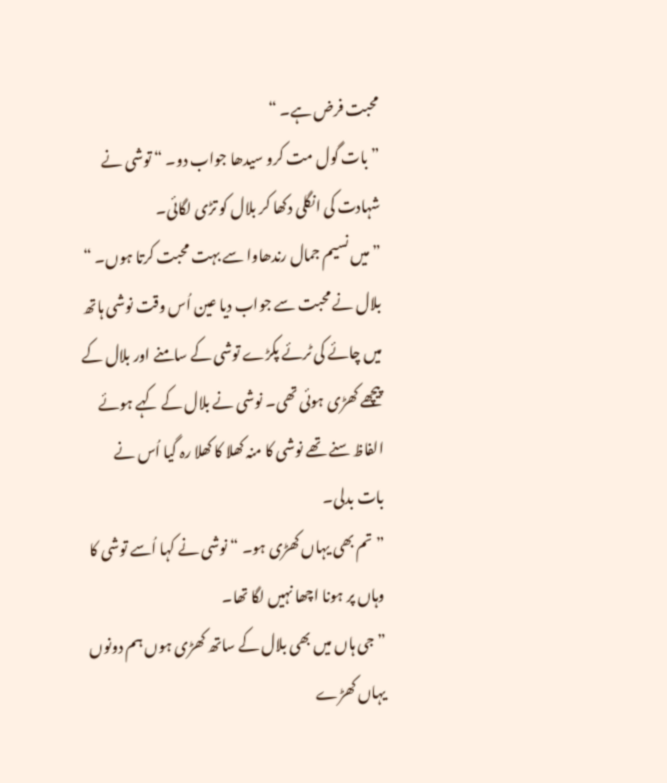محبت فرض ہے۔ “
”بات گول مت کرو سیدھا جواب دو۔ “ توشی نے شہادت کی انگلی دکھا کر بلال کو تڑی لگائی۔
”میں نسیم جمال رندھاوا سے بہت محبت کرتا ہوں۔ “ بلال نے محبت سے جواب دیا عین اُس وقت نوشی ہاتھ میں چائے کی ٹرئے پکڑے توشی کے سامنے اور بلال کے پیچھے کھڑی ہوئی تھی۔ نوشی نے بلال کے کہے ہوئے الفاظ سنے تھے نوشی کا منہ کھلا کا کھلا رہ گیا اُس نے بات بدلی۔
”تم بھی یہاں کھڑی ہو۔ “ نوشی نے کہا اُسے توشی کا وہاں پر ہونا اچھا نہیں لگا تھا۔
”جی ہاں میں بھی بلال کے ساتھ کھڑی ہوں ہم دونوں یہاں کھڑے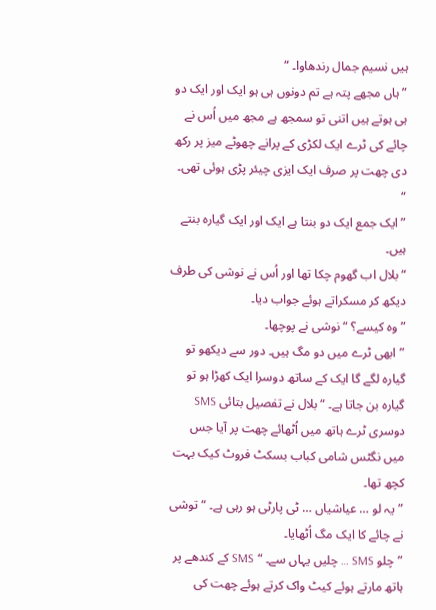ہیں نسیم جمال رندھاوا۔ “
”ہاں مجھے پتہ ہے تم دونوں ہی ہو ایک اور ایک دو ہی ہوتے ہیں اتنی تو سمجھ ہے مجھ میں اُس نے چائے کی ٹرے ایک لکڑی کے پرانے چھوٹے میز پر رکھ دی چھت پر صرف ایک ایزی چیئر پڑی ہوئی تھی۔ “
”ایک جمع ایک دو بنتا ہے ایک اور ایک گیارہ بنتے ہیں۔
“بلال اب گھوم چکا تھا اور اُس نے نوشی کی طرف دیکھ کر مسکراتے ہوئے جواب دیا۔
”وہ کیسے؟ “ نوشی نے پوچھا۔
”ابھی ٹرے میں دو مگ ہیں۔ دور سے دیکھو تو گیارہ لگے گا ایک کے ساتھ دوسرا ایک کھڑا ہو تو گیارہ بن جاتا ہے۔ “ بلال نے تفصیل بتائی SMS دوسری ٹرے ہاتھ میں اُٹھائے چھت پر آیا جس میں نگٹس شامی کباب بسکٹ فروٹ کیک بہت کچھ تھا۔
”یہ لو … عیاشیاں … ٹی پارٹی ہو رہی ہے۔ “ توشی نے چائے کا ایک مگ اُٹھایا۔
”چلو SMS … چلیں یہاں سے۔ “ SMS کے کندھے پر ہاتھ مارتے ہوئے کیٹ واک کرتے ہوئے چھت کی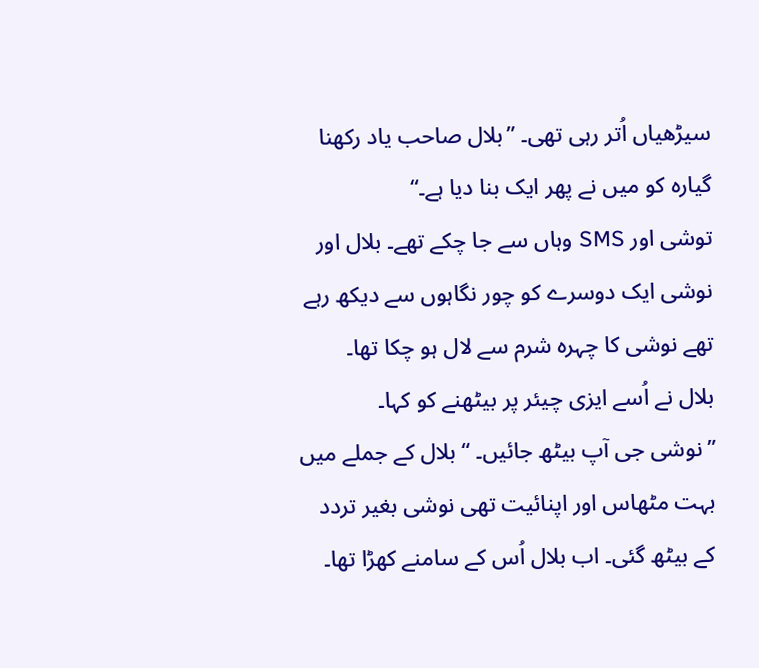سیڑھیاں اُتر رہی تھی۔ ”بلال صاحب یاد رکھنا گیارہ کو میں نے پھر ایک بنا دیا ہے۔“
توشی اور SMS وہاں سے جا چکے تھے۔ بلال اور نوشی ایک دوسرے کو چور نگاہوں سے دیکھ رہے تھے نوشی کا چہرہ شرم سے لال ہو چکا تھا۔
بلال نے اُسے ایزی چیئر پر بیٹھنے کو کہا۔
”نوشی جی آپ بیٹھ جائیں۔ “ بلال کے جملے میں بہت مٹھاس اور اپنائیت تھی نوشی بغیر تردد کے بیٹھ گئی۔ اب بلال اُس کے سامنے کھڑا تھا۔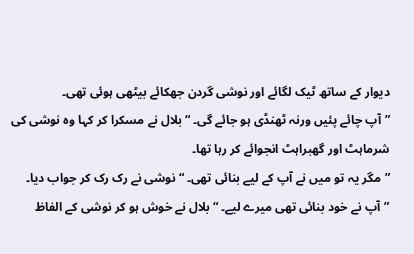دیوار کے ساتھ ٹیک لگائے اور نوشی گردن جھکائے بیٹھی ہوئی تھی۔
”آپ چائے پئیں ورنہ ٹھنڈی ہو جائے گی۔ “ بلال نے مسکرا کر کہا وہ نوشی کی شرماہٹ اور گھبراہٹ انجوائے کر رہا تھا۔
”مگر یہ تو میں نے آپ کے لیے بنائی تھی۔ “ نوشی نے رک رک کر جواب دیا۔
”آپ نے خود بنائی تھی میرے لیے۔ “ بلال نے خوش ہو کر نوشی کے الفاظ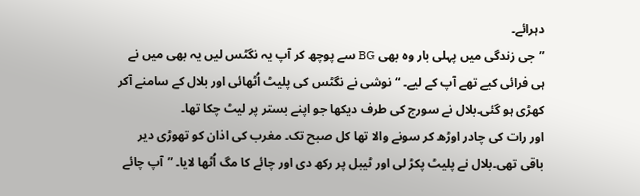دہرائے۔
”جی زندگی میں پہلی بار وہ بھی BG سے پوچھ کر آپ یہ نگٹس لیں یہ بھی میں نے ہی فرائی کیے تھے آپ کے لیے۔ “ نوشی نے نگٹس کی پلیٹ اُٹھائی اور بلال کے سامنے آکر کھڑی ہو گئی۔بلال نے سورج کی طرف دیکھا جو اپنے بستر پر لیٹ چکا تھا۔
اور رات کی چادر اوڑھ کر سونے والا تھا کل صبح تک۔ مغرب کی اذان کو تھوڑی دیر باقی تھی۔بلال نے پلیٹ پکڑ لی اور ٹیبل پر رکھ دی اور چائے کا مگ اُٹھا لایا۔ ”آپ چائے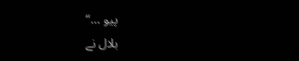پیو …“
بلال نے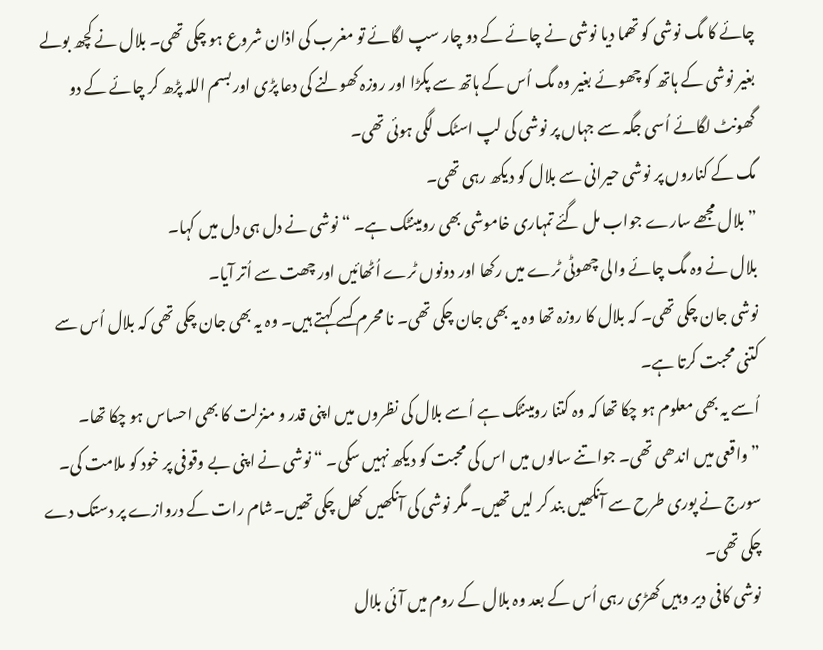چائے کا مگ نوشی کو تھما دیا نوشی نے چائے کے دو چار سپ لگائے تو مغرب کی اذان شروع ہو چکی تھی۔ بلال نے کچھ بولے بغیر نوشی کے ہاتھ کو چھوئے بغیر وہ مگ اُس کے ہاتھ سے پکڑا اور روزہ کھولنے کی دعا پڑی اور بسم اللہ پڑھ کر چائے کے دو گھونٹ لگائے اُسی جگہ سے جہاں پر نوشی کی لپ اسٹک لگی ہوئی تھی۔
مگ کے کناروں پر نوشی حیرانی سے بلال کو دیکھ رہی تھی۔
”بلال مجھے سارے جواب مل گئے تمہاری خاموشی بھی رومینٹک ہے۔ “ نوشی نے دل ہی دل میں کہا۔
بلال نے وہ مگ چائے والی چھوٹی ٹرے میں رکھا اور دونوں ٹرے اُٹھائیں اور چھت سے اُتر آیا۔
نوشی جان چکی تھی۔ کہ بلال کا روزہ تھا وہ یہ بھی جان چکی تھی۔ نا محرم کسے کہتے ہیں۔ وہ یہ بھی جان چکی تھی کہ بلال اُس سے کتنی محبت کرتا ہے۔
اُسے یہ بھی معلوم ہو چکا تھا کہ وہ کتنا رومینٹک ہے اُسے بلال کی نظروں میں اپنی قدر و منزلت کا بھی احساس ہو چکا تھا۔
”واقعی میں اندھی تھی۔ جواتنے سالوں میں اس کی محبت کو دیکھ نہیں سکی۔ “ نوشی نے اپنی بے وقوفی پر خود کو ملامت کی۔
سورج نے پوری طرح سے آنکھیں بند کر لیں تھیں۔ مگر نوشی کی آنکھیں کھل چکی تھیں۔شام رات کے دروازے پر دستک دے چکی تھی۔
نوشی کافی دیر وہیں کھڑی رہی اُس کے بعد وہ بلال کے روم میں آئی بلال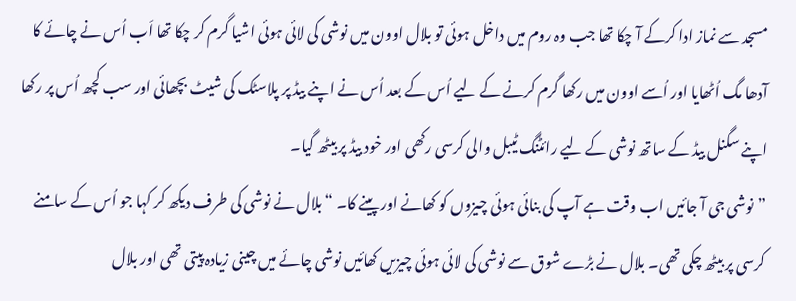مسجد سے نماز ادا کرکے آ چکا تھا جب وہ روم میں داخل ہوئی تو بلال اوون میں نوشی کی لائی ہوئی اشیا گرم کر چکا تھا اَب اُس نے چائے کا آدھا مگ اُٹھایا اور اُسے اوون میں رکھا گرم کرنے کے لیے اُس کے بعد اُس نے اپنے بیڈ پر پلاسٹک کی شیٹ بچھائی اور سب کچھ اُس پر رکھا اپنے سگنل بیڈ کے ساتھ نوشی کے لیے رائٹنگ ٹیبل والی کرسی رکھی اور خود بیڈ پر بیٹھ گیا۔
”نوشی جی آ جائیں اب وقت ہے آپ کی بنائی ہوئی چیزوں کو کھانے اور پینے کا۔ “ بلال نے نوشی کی طرف دیکھ کر کہا جو اُس کے سامنے کرسی پر بیٹھ چکی تھی۔ بلال نے بڑے شوق سے نوشی کی لائی ہوئی چیزیں کھائیں نوشی چائے میں چینی زیادہ پیتی تھی اور بلال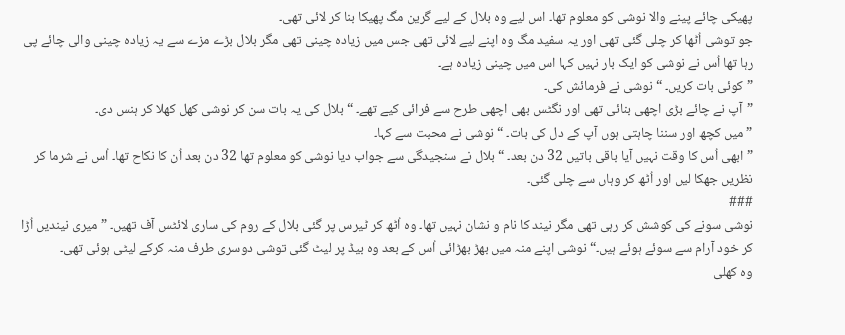پھیکی چائے پینے والا نوشی کو معلوم تھا۔ اس لیے وہ بلال کے لیے گرین مگ پھیکا بنا کر لائی تھی۔
جو توشی اُٹھا کر چلی گئی تھی اور یہ سفید مگ وہ اپنے لیے لائی تھی جس میں زیادہ چینی تھی مگر بلال بڑے مزے سے یہ زیادہ چینی والی چائے پی رہا تھا اُس نے نوشی کو ایک بار نہیں کہا اس میں چینی زیادہ ہے۔
”کوئی بات کریں۔ “ نوشی نے فرمائش کی۔
”آپ نے چائے بڑی اچھی بنائی تھی اور نگٹس بھی اچھی طرح سے فرائی کیے تھے۔ “ بلال کی یہ بات سن کر نوشی کھل کھلا کر ہنس دی۔
”میں کچھ اور سننا چاہتی ہوں آپ کے دل کی بات۔ “ نوشی نے محبت سے کہا۔
”ابھی اُس کا وقت نہیں آیا باقی باتیں 32 دن بعد۔ “ بلال نے سنجیدگی سے جواب دیا نوشی کو معلوم تھا 32 دن بعد اُن کا نکاح تھا۔ اُس نے شرما کر نظریں جھکا لیں اور اُٹھ کر وہاں سے چلی گئی۔
###
نوشی سونے کی کوشش کر رہی تھی مگر نیند کا نام و نشان نہیں تھا۔ وہ اُٹھ کر ٹیرس پر گئی بلال کے روم کی ساری لائٹس آف تھیں۔ ”میری نیندیں اُڑا کر خود آرام سے سوئے ہوئے ہیں۔“ نوشی اپنے منہ میں بھڑ بھڑائی اُس کے بعد وہ بیڈ پر لیٹ گئی توشی دوسری طرف منہ کرکے لیٹی ہوئی تھی۔
وہ کھلی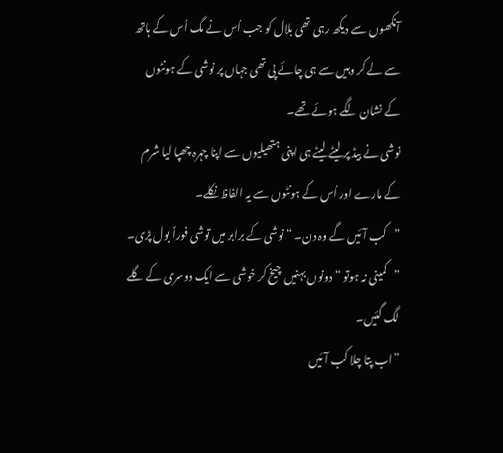آنکھوں سے دیکھ رہی تھی بلال کو جب اُس نے مگ اُس کے ہاتھ سے لے کر وہیں سے ہی چائے پی تھی جہاں پر نوشی کے ہونٹوں کے نشان لگے ہوئے تھے۔
نوشی نے بیڈ پر لیٹے لیٹے ہی اپنی ہتھیلیوں سے اپنا چہرہ چھپا لیا شرم کے مارے اور اُس کے ہونٹوں سے یہ الفاظ نکلے۔
”کب آئیں گے وہ دن۔ “ نوشی کے برابر میں توشی فوراً بول پڑی۔
”کمینی نہ ہوتو “ دونوں بہنیں چیخ کر خوشی سے ایک دوسری کے گلے لگ گئیں۔
”اب پتا چلا کب آئیں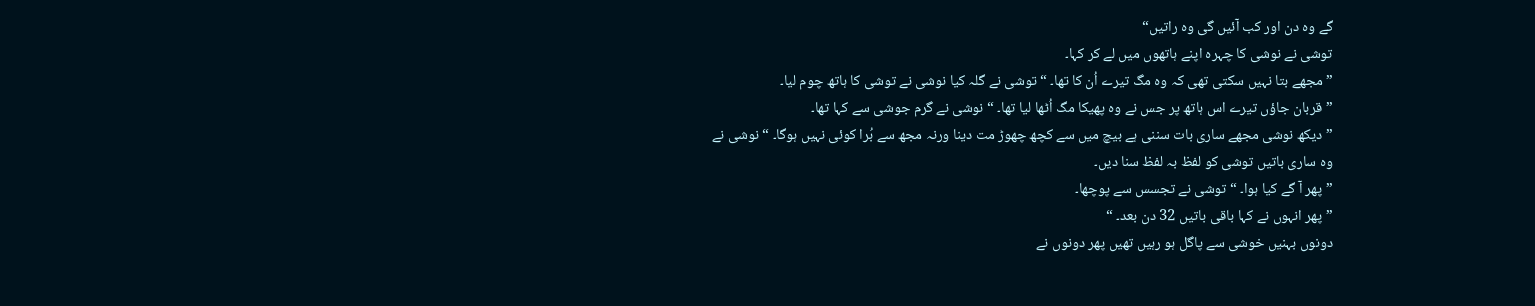گے وہ دن اور کب آئیں گی وہ راتیں“
توشی نے نوشی کا چہرہ اپنے ہاتھوں میں لے کر کہا۔
”مجھے بتا نہیں سکتی تھی کہ وہ مگ تیرے اُن کا تھا۔ “ توشی نے گلہ کیا نوشی نے توشی کا ہاتھ چوم لیا۔
”قربان جاؤں تیرے اس ہاتھ پر جس نے وہ پھیکا مگ اُٹھا لیا تھا۔ “ نوشی نے گرم جوشی سے کہا تھا۔
”دیکھ نوشی مجھے ساری بات سننی ہے بیچ میں سے کچھ چھوڑ مت دینا ورنہ مجھ سے بُرا کوئی نہیں ہوگا۔ “ نوشی نے وہ ساری باتیں توشی کو لفظ بہ لفظ سنا دیں۔
”پھر آ گے کیا ہوا۔ “ توشی نے تجسس سے پوچھا۔
”پھر انہوں نے کہا باقی باتیں 32 دن بعد۔ “
دونوں بہنیں خوشی سے پاگل ہو رہیں تھیں پھر دونوں نے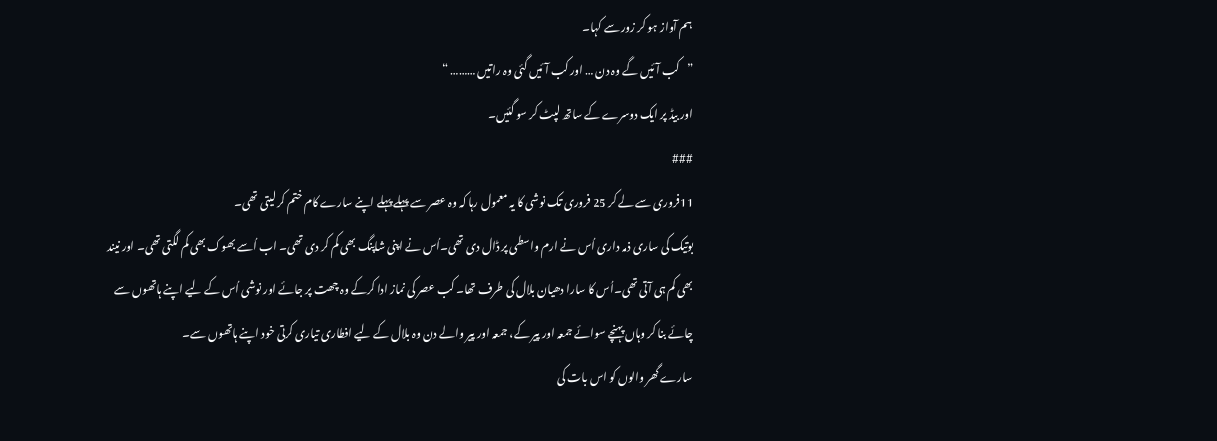ہم آواز ہو کر زور سے کہا۔
”کب آئیں گے وہ دن … اور کب آئیں گئی وہ راتیں ……… “
اور بیڈ پر ایک دوسرے کے ساتھ لپٹ کر سو گئیں۔
###
11فروری سے لے کر 25 فروری تک نوشی کا یہ معمول رہا کہ وہ عصر سے پہلے پہلے اپنے سارے کام ختم کر لیتی تھی۔
بوتیک کی ساری ذمہ داری اُس نے ارم واسطی پر ڈال دی تھی۔اُس نے اپنی شاپنگ بھی کم کر دی تھی۔ اب اُسے بھوک بھی کم لگتی تھی۔ اور نیند بھی کم ہی آتی تھی۔اُس کا سارا دھیان بلال کی طرف تھا۔ کب عصر کی نماز ادا کرکے وہ چھت پر جائے اور نوشی اُس کے لیے اپنے ہاتھوں سے چائے بنا کر وہاں پہنچے سوائے جمعہ اور پیر کے، جمعہ اور پیر والے دن وہ بلال کے لیے افطاری تیاری کرتی خود اپنے ہاتھوں سے۔
سارے گھر والوں کو اس بات کی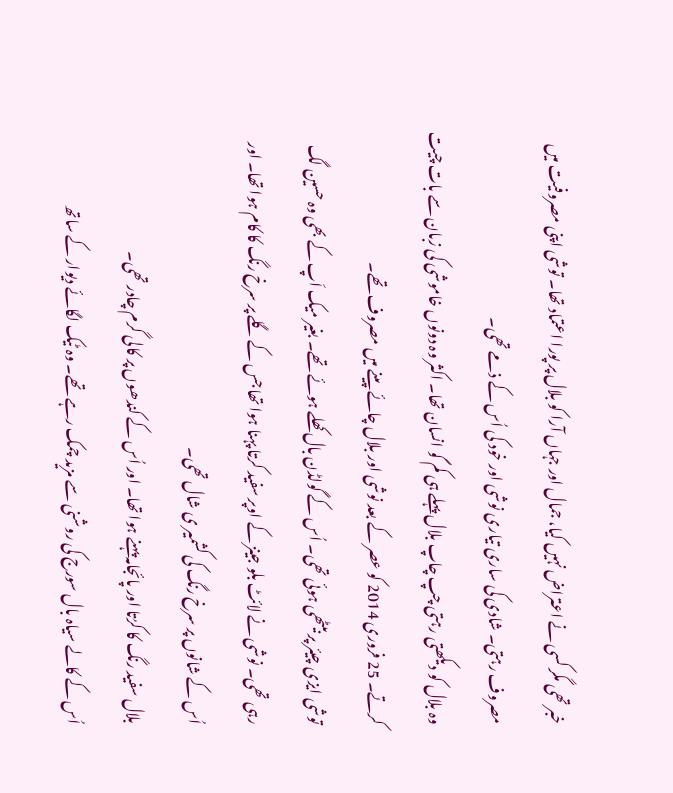خبر تھی مگر کسی نے اعتراض نہیں کیا، جمال اور جہاں آرا کو بلال پر پورا اعتماد تھا۔ توشی اپنی مصروفیت میں مصروف رہتی۔ شادی کی ساری تیاری نوشی اور خود کی اُس کے ذمے تھی۔
وہ بلال کو دیکھتی رہتی چپ چاپ بلال پہلے ہی کم گو انسان تھا۔ اکثر وہ دونوں خاموشی کی زبان سے بات چیت کرتے۔ 25 فروری 2014 کو عصر کے بعد نوشی اور بلال چائے پینے میں مصروف تھے۔
توشی ایزی چیئر پر بیٹھی ہوئی تھی۔ اُس کے گولڈن بال کھلے ہوئے تھے۔ بغیر میک اَپ کے بھی وہ حسین لگ رہی تھی۔ نوشی نے لائٹ بلو جینز کے اوپر سفید کرتا پہنا ہوا تھا جس کے گلے پر سرخ رنگ کا کام ہوا تھا۔ اور اُس کے شانوں پر سرخ رنگ کی کشمیر ی شال تھی۔
بلال سفید رنگ کا کرُتا اور پائجامہ پہنے ہوا تھا۔ اور اُس کے کندھوں پر کالی گرم چادر تھی۔
اُس کے کالے سیاہ بال سورج کی روشنی سے مزید چمک رہے تھے۔ وہ ٹیک لگائے دیوار کے ساتھ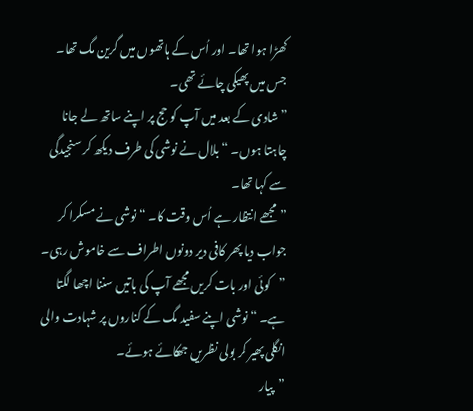کھڑا ہوا تھا۔ اور اُس کے ہاتھوں میں گرین مگ تھا۔ جس میں پھیکی چائے تھی۔
”شادی کے بعد میں آپ کو حج پر اپنے ساتھ لے جانا چاہتا ہوں۔ “ بلال نے نوشی کی طرف دیکھ کر سنجیدگی سے کہا تھا۔
”مجھے انتظار ہے اُس وقت کا۔ “ نوشی نے مسکرا کر جواب دیا پھر کافی دیر دونوں اطراف سے خاموش رہی۔
”کوئی اور بات کریں مجھے آپ کی باتیں سننا اچھا لگتا ہے۔ “ نوشی اپنے سفید مگ کے کناروں پر شہادت والی انگلی پھیر کر بولی نظریں جھکائے ہوئے۔
”پیار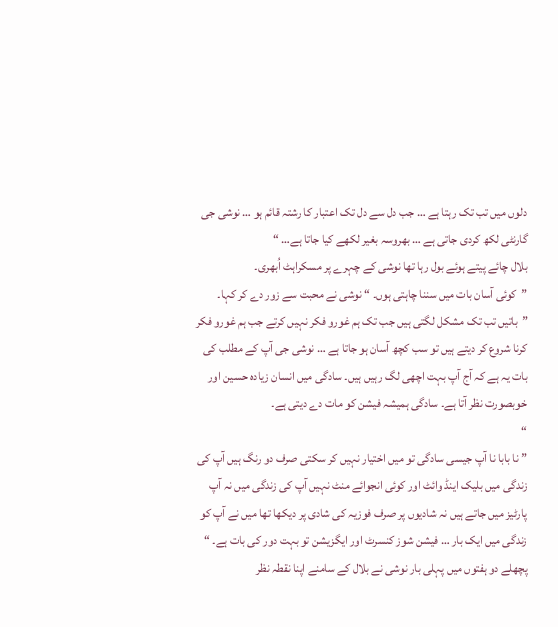دلوں میں تب تک رہتا ہے … جب دل سے دل تک اعتبار کا رشتہ قائم ہو … نوشی جی گارنٹی لکھ کردی جاتی ہے … بھروسہ بغیر لکھے کیا جاتا ہے… “
بلال چائے پیتے ہوئے بول رہا تھا نوشی کے چہرے پر مسکراہٹ اُبھری۔
”کوئی آسان بات میں سننا چاہتی ہوں۔ “ نوشی نے محبت سے زور دے کر کہا۔
”باتیں تب تک مشکل لگتی ہیں جب تک ہم غورو فکر نہیں کرتے جب ہم غورو فکر کرنا شروع کر دیتے ہیں تو سب کچھ آسان ہو جاتا ہے … نوشی جی آپ کے مطلب کی بات یہ ہے کہ آج آپ بہت اچھی لگ رہیں ہیں۔ سادگی میں انسان زیادہ حسین اور خوبصورت نظر آتا ہے۔ سادگی ہمیشہ فیشن کو مات دے دیتی ہے۔
“
”نا بابا نا آپ جیسی سادگی تو میں اختیار نہیں کر سکتی صرف دو رنگ ہیں آپ کی زندگی میں بلیک اینڈ وائٹ اور کوئی انجوائے منٹ نہیں آپ کی زندگی میں نہ آپ پارٹیز میں جاتے ہیں نہ شادیوں پر صرف فوزیہ کی شادی پر دیکھا تھا میں نے آپ کو زندگی میں ایک بار … فیشن شوز کنسرٹ اور ایگزیشن تو بہت دور کی بات ہے۔ “
پچھلے دو ہفتوں میں پہلی بار نوشی نے بلال کے سامنے اپنا نقطہ نظر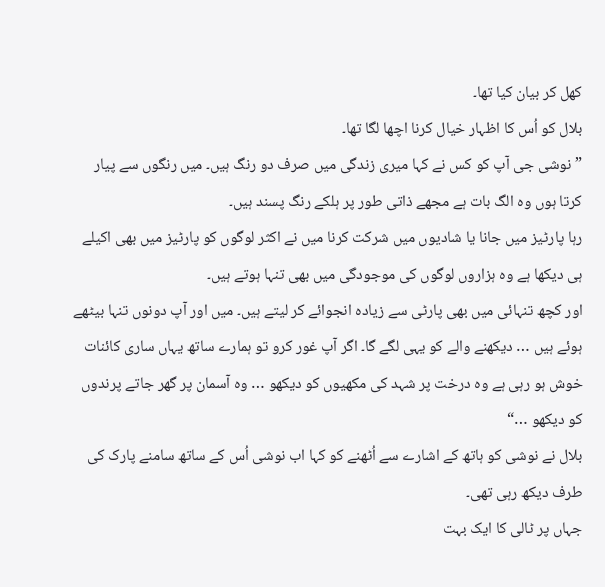کھل کر بیان کیا تھا۔
بلال کو اُس کا اظہار خیال کرنا اچھا لگا تھا۔
”نوشی جی آپ کو کس نے کہا میری زندگی میں صرف دو رنگ ہیں۔ میں رنگوں سے پیار کرتا ہوں وہ الگ بات ہے مجھے ذاتی طور پر ہلکے رنگ پسند ہیں۔
رہا پارٹیز میں جانا یا شادیوں میں شرکت کرنا میں نے اکثر لوگوں کو پارٹیز میں بھی اکیلے ہی دیکھا ہے وہ ہزاروں لوگوں کی موجودگی میں بھی تنہا ہوتے ہیں۔
اور کچھ تنہائی میں بھی پارٹی سے زیادہ انجوائے کر لیتے ہیں۔ میں اور آپ دونوں تنہا بیٹھے ہوئے ہیں … دیکھنے والے کو یہی لگے گا۔ اگر آپ غور کرو تو ہمارے ساتھ یہاں ساری کائنات خوش ہو رہی ہے وہ درخت پر شہد کی مکھیوں کو دیکھو … وہ آسمان پر گھر جاتے پرندوں کو دیکھو …“
بلال نے نوشی کو ہاتھ کے اشارے سے اُٹھنے کو کہا اب نوشی اُس کے ساتھ سامنے پارک کی طرف دیکھ رہی تھی۔
جہاں پر ٹالی کا ایک بہت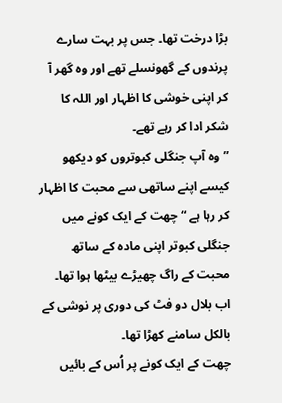بڑا درخت تھا۔ جس پر بہت سارے پرندوں کے گھونسلے تھے اور وہ گھر آ کر اپنی خوشی کا اظہار اور اللہ کا شکر ادا کر رہے تھے۔
”وہ آپ جنگلی کبوتروں کو دیکھو کیسے اپنے ساتھی سے محبت کا اظہار کر رہا ہے “ چھت کے ایک کونے میں جنگلی کبوتر اپنی مادہ کے ساتھ محبت کے راگ چھیڑے بیٹھا ہوا تھا۔
اب بلال دو فٹ کی دوری پر نوشی کے بالکل سامنے کھڑا تھا۔
چھت کے ایک کونے پر اُس کے بائیں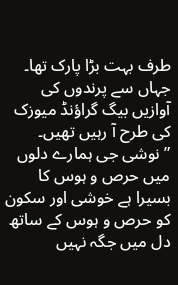طرف بہت بڑا پارک تھا۔ جہاں سے پرندوں کی آوازیں بیگ گراؤنڈ میوزک کی طرح آ رہیں تھیں۔
”نوشی جی ہمارے دلوں میں حرص و ہوس کا بسیرا ہے خوشی اور سکون کو حرص و ہوس کے ساتھ دل میں جگہ نہیں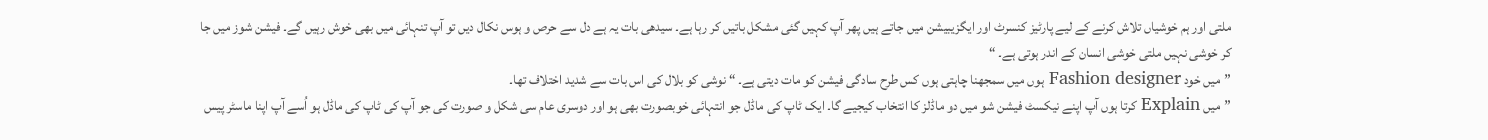ملتی اور ہم خوشیاں تلاش کرنے کے لیے پارٹیز کنسرٹ اور ایگزیبیشن میں جاتے ہیں پھر آپ کہیں گئی مشکل باتیں کر رہا ہے۔ سیدھی بات یہ ہے دل سے حرص و ہوس نکال دیں تو آپ تنہائی میں بھی خوش رہیں گے۔ فیشن شوز میں جا کر خوشی نہیں ملتی خوشی انسان کے اندر ہوتی ہے۔ “
”میں خود Fashion designer ہوں میں سمجھنا چاہتی ہوں کس طرح سادگی فیشن کو مات دیتی ہے۔ “ نوشی کو بلال کی اس بات سے شدید اختلاف تھا۔
”میں Explain کرتا ہوں آپ اپنے نیکسٹ فیشن شو میں دو ماڈلز کا انتخاب کیجیے گا۔ ایک ٹاپ کی ماڈل جو انتہائی خوبصورت بھی ہو اور دوسری عام سی شکل و صورت کی جو آپ کی ٹاپ کی ماڈل ہو اُسے آپ اپنا ماسٹر پیس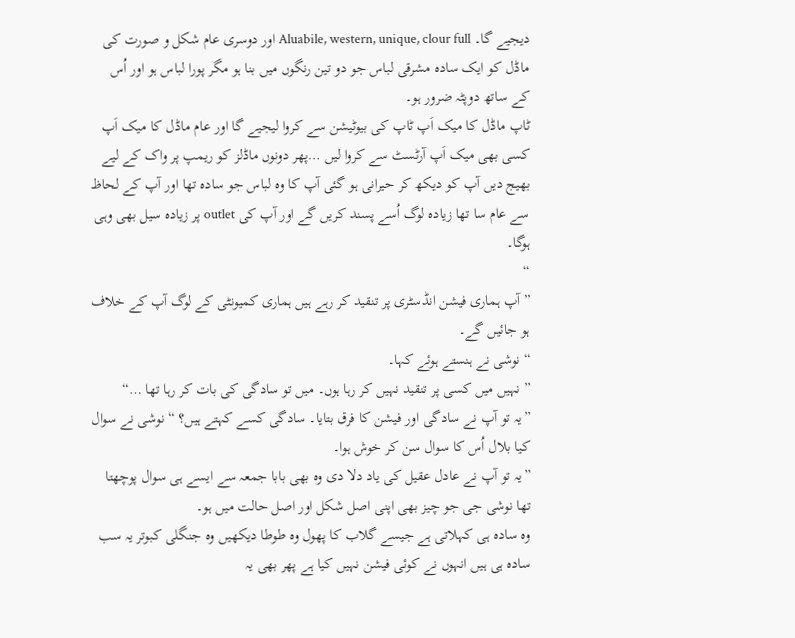دیجیے گا۔ Aluabile, western, unique, clour full اور دوسری عام شکل و صورت کی ماڈل کو ایک سادہ مشرقی لباس جو دو تین رنگوں میں بنا ہو مگر پورا لباس ہو اور اُس کے ساتھ دوپٹہ ضرور ہو۔
ٹاپ ماڈل کا میک اَپ ٹاپ کی بیوٹیشن سے کروا لیجیے گا اور عام ماڈل کا میک اَپ کسی بھی میک اَپ آرٹسٹ سے کروا لیں …پھر دونوں ماڈلز کو ریمپ پر واک کے لیے بھیج دیں آپ کو دیکھ کر حیرانی ہو گئی آپ کا وہ لباس جو سادہ تھا اور آپ کے لحاظ سے عام سا تھا زیادہ لوگ اُسے پسند کریں گے اور آپ کی outlet پر زیادہ سیل بھی وہی ہوگا۔
“
”آپ ہماری فیشن انڈسٹری پر تنقید کر رہے ہیں ہماری کمیونٹی کے لوگ آپ کے خلاف ہو جائیں گے۔
“ نوشی نے ہنستے ہوئے کہا۔
” نہیں میں کسی پر تنقید نہیں کر رہا ہوں۔ میں تو سادگی کی بات کر رہا تھا …“
”یہ تو آپ نے سادگی اور فیشن کا فرق بتایا۔ سادگی کسے کہتے ہیں؟ “ نوشی نے سوال کیا بلال اُس کا سوال سن کر خوش ہوا۔
”یہ تو آپ نے عادل عقیل کی یاد دلا دی وہ بھی بابا جمعہ سے ایسے ہی سوال پوچھتا تھا نوشی جی جو چیز بھی اپنی اصل شکل اور اصل حالت میں ہو۔
وہ سادہ ہی کہلاتی ہے جیسے گلاب کا پھول وہ طوطا دیکھیں وہ جنگلی کبوتر یہ سب سادہ ہی ہیں انہوں نے کوئی فیشن نہیں کیا ہے پھر بھی یہ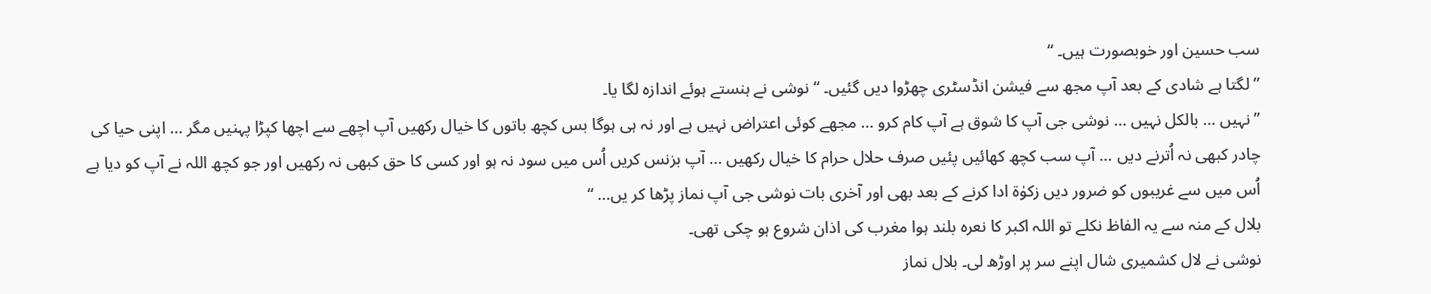سب حسین اور خوبصورت ہیں۔ “
”لگتا ہے شادی کے بعد آپ مجھ سے فیشن انڈسٹری چھڑوا دیں گئیں۔ “ نوشی نے ہنستے ہوئے اندازہ لگا یا۔
”نہیں … بالکل نہیں … نوشی جی آپ کا شوق ہے آپ کام کرو … مجھے کوئی اعتراض نہیں ہے اور نہ ہی ہوگا بس کچھ باتوں کا خیال رکھیں آپ اچھے سے اچھا کپڑا پہنیں مگر … اپنی حیا کی چادر کبھی نہ اُترنے دیں … آپ سب کچھ کھائیں پئیں صرف حلال حرام کا خیال رکھیں … آپ بزنس کریں اُس میں سود نہ ہو اور کسی کا حق کبھی نہ رکھیں اور جو کچھ اللہ نے آپ کو دیا ہے اُس میں سے غریبوں کو ضرور دیں زکوٰة ادا کرنے کے بعد بھی اور آخری بات نوشی جی آپ نماز پڑھا کر یں… “
بلال کے منہ سے یہ الفاظ نکلے تو اللہ اکبر کا نعرہ بلند ہوا مغرب کی اذان شروع ہو چکی تھی۔
نوشی نے لال کشمیری شال اپنے سر پر اوڑھ لی۔ بلال نماز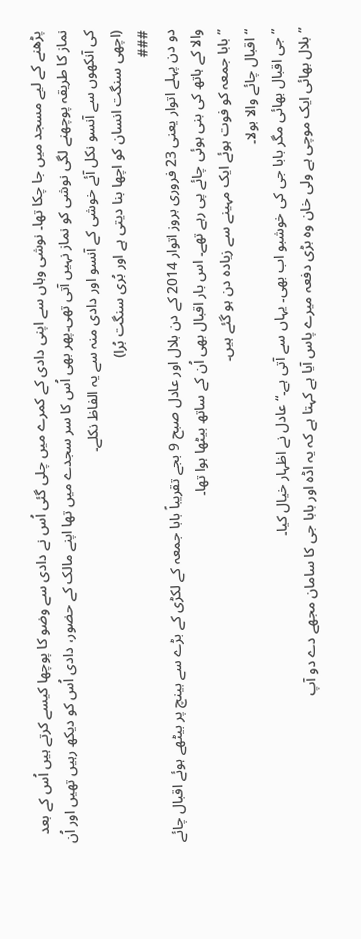پڑھنے کے لیے مسجد میں جا چکا تھا۔ نوشی وہاں سے اپنی دادی کے کمرے میں چلی گئی اُس نے دادی سے وضو کا پوچھا کیسے کرتے ہیں اُس کے بعد نماز کا طریقہ پوچھنے لگی نوشی کو نماز نہیں آتی تھی۔پھر بھی اُس کا سر سجدے میں تھا اپنے مالک کے حضور، دادی اُس کو دیکھ رہیں تھیں اور اُن کی آنکھوں سے آنسو نکل آئے خوشی کے آنسو اور دادی منہ سے یہ الفاظ نکلے۔
(اچھی سنگت انسان کو اچھا بنا دیتی ہے اور بُری سنگت بُرا)
###
دو دن پہلے اتوار یعنی 23 فروری بروز اتوار 2014 کے دن بلال اور عادل صبح 9 بجے تقریباً بابا جمعہ کے لکڑی کے بڑے سے بینچ پر بیٹھے ہوئے اقبال چائے والا کے ہاتھ کی بنی ہوئی چائے پی رہے تھے۔ اس بار اقبال بھی اُن کے ساتھ بیٹھا ہوا تھا۔
”بابا جمعہ کو فوت ہوئے ایک مہینے سے زیادہ دن ہو گئے ہیں۔
“اقبال چائے والا بولا۔
” جی اقبال بھائی مگر بابا جی کی خوشبو اب بھی۔ یہاں سے آتی ہے۔“ عادل نے اظہار خیال کیا۔
”بلال بھائی ایک موچی ہے ولی خان وہ بڑی دفعہ میرے پاس آیا ہے کہتا ہے کہ یہ اڈہ اور بابا جی کا سامان مجھے دے دو آپ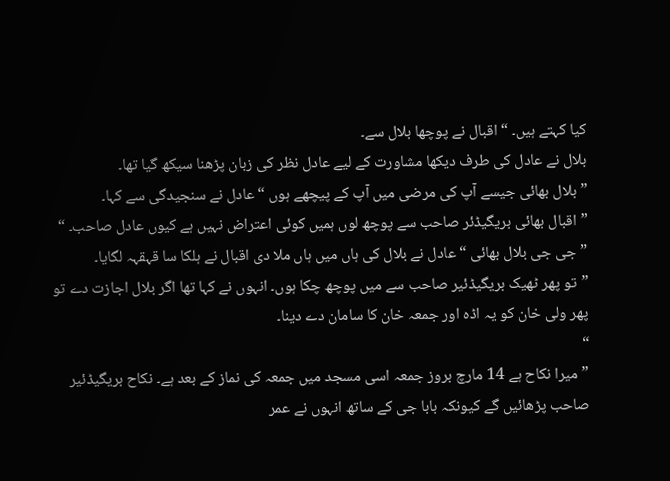کیا کہتے ہیں۔ “ اقبال نے پوچھا بلال سے۔
بلال نے عادل کی طرف دیکھا مشاورت کے لیے عادل نظر کی زبان پڑھنا سیکھ گیا تھا۔
”بلال بھائی جیسے آپ کی مرضی میں آپ کے پیچھے ہوں “ عادل نے سنجیدگی سے کہا۔
”اقبال بھائی بریگیڈئر صاحب سے پوچھ لوں ہمیں کوئی اعتراض نہیں ہے کیوں عادل صاحب۔ “
”جی جی بلال بھائی “ عادل نے بلال کی ہاں میں ہاں ملا دی اقبال نے ہلکا سا قہقہہ لگایا۔
”تو پھر ٹھیک بریگیڈئیر صاحب سے میں پوچھ چکا ہوں۔ انہوں نے کہا تھا اگر بلال اجازت دے تو پھر ولی خان کو یہ اڈہ اور جمعہ خان کا سامان دے دینا۔
“
”میرا نکاح ہے 14 مارچ بروز جمعہ اسی مسجد میں جمعہ کی نماز کے بعد ہے۔ نکاح بریگیڈئیر صاحب پڑھائیں گے کیونکہ بابا جی کے ساتھ انہوں نے عمر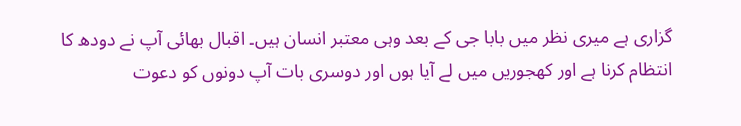گزاری ہے میری نظر میں بابا جی کے بعد وہی معتبر انسان ہیں۔ اقبال بھائی آپ نے دودھ کا انتظام کرنا ہے اور کھجوریں میں لے آیا ہوں اور دوسری بات آپ دونوں کو دعوت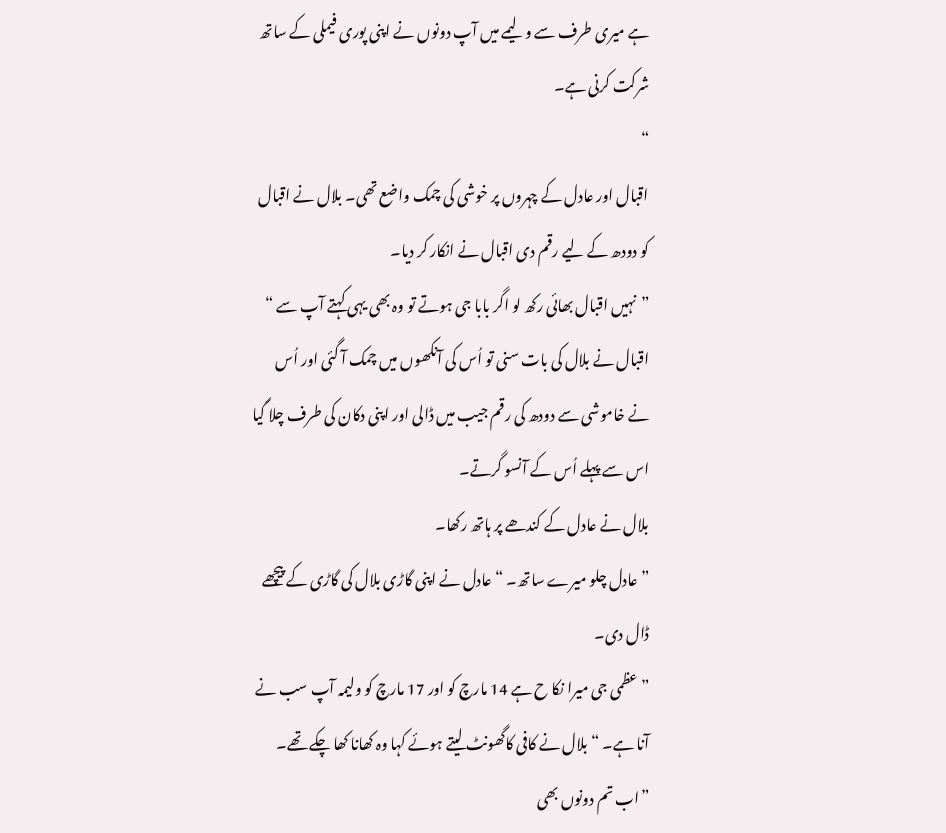ہے میری طرف سے ولیمے میں آپ دونوں نے اپنی پوری فیملی کے ساتھ شرکت کرنی ہے۔
“
اقبال اور عادل کے چہروں پر خوشی کی چمک واضع تھی۔ بلال نے اقبال کو دودھ کے لیے رقم دی اقبال نے انکار کر دیا۔
”نہیں اقبال بھائی رکھ لو اگر بابا جی ہوتے تو وہ بھی یہی کہتے آپ سے “ اقبال نے بلال کی بات سنی تو اُس کی آنکھوں میں چمک آ گئی اور اُس نے خاموشی سے دودھ کی رقم جیب میں ڈالی اور اپنی دکان کی طرف چلا گیا اس سے پہلے اُس کے آنسو گرتے۔
بلال نے عادل کے کندھے پر ہاتھ رکھا۔
”عادل چلو میرے ساتھ۔ “ عادل نے اپنی گاڑی بلال کی گاڑی کے پیچھے ڈال دی۔
”عظمی جی میرا نکا ح ہے 14 مارچ کو اور 17 مارچ کو ولیمہ آپ سب نے آنا ہے۔ “ بلال نے کافی کاگھونٹ لیتے ہوئے کہا وہ کھانا کھا چکے تھے۔
”اب تم دونوں بھی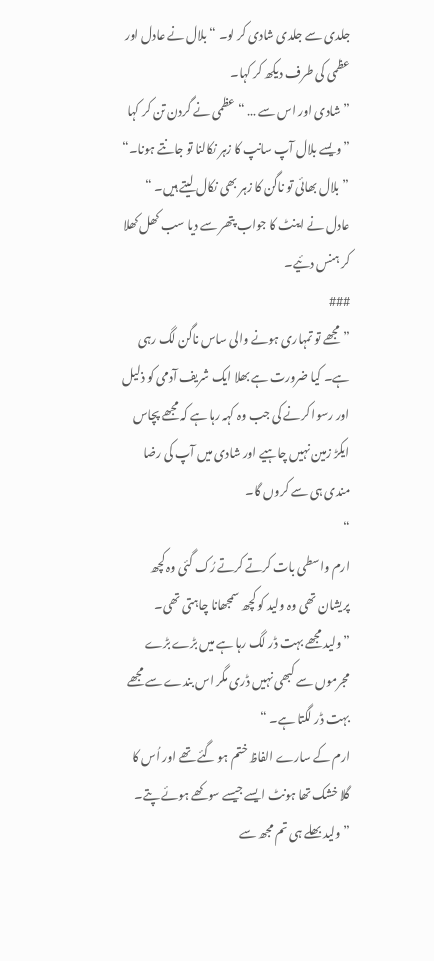جلدی سے جلدی شادی کر لو۔ “ بلال نے عادل اور عظمی کی طرف دیکھ کر کہا۔
”شادی اور اس سے … “ عظمی نے گردن تن کر کہا ”ویسے بلال آپ سانپ کا زہر نکالنا تو جانتے ہونا۔“
”بلال بھائی تو ناگن کا زہر بھی نکال لیتے ہیں۔ “
عادل نے اینٹ کا جواب پتھر سے دیا سب کھل کھلا کر ہنس دئیے۔
###
”مجھے تو تمہاری ہونے والی ساس ناگن لگ رہی ہے۔ کیا ضرورت ہے بھلا ایک شریف آدمی کو ذلیل اور رسوا کرنے کی جب وہ کہہ رہا ہے کہ مجھے پچاس ایکڑ زمین نہیں چاہیے اور شادی میں آپ کی رضا مندی ہی سے کروں گا۔
“
ارم واسطی بات کرتے کرتے رُک گئی وہ کچھ پریشان تھی وہ ولید کو کچھ سمجھانا چاہتی تھی۔
”ولید مجھے بہت ڈر لگ رہا ہے میں بڑے بڑے مجرموں سے کبھی نہیں ڈری مگر اس بندے سے مجھے بہت ڈر لگتا ہے۔ “
ارم کے سارے الفاظ ختم ہو گئے تھے اور اُس کا گلا خشک تھا ہونٹ ایسے جیسے سوکھے ہوئے پتے۔
”ولید بھلے ہی تم مجھ سے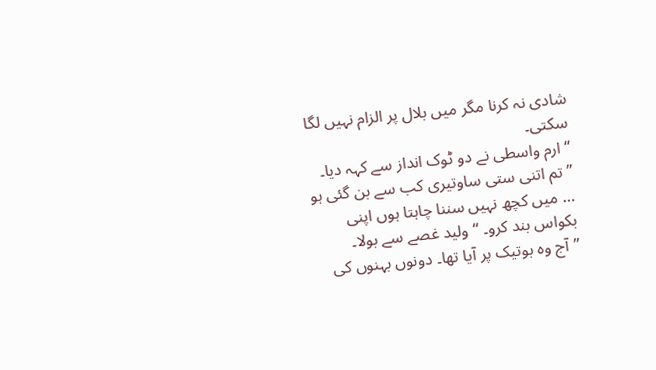شادی نہ کرنا مگر میں بلال پر الزام نہیں لگا سکتی۔
“ ارم واسطی نے دو ٹوک انداز سے کہہ دیا۔
”تم اتنی ستی ساوتیری کب سے بن گئی ہو … میں کچھ نہیں سننا چاہتا ہوں اپنی بکواس بند کرو۔ “ ولید غصے سے بولا۔
”آج وہ بوتیک پر آیا تھا۔ دونوں بہنوں کی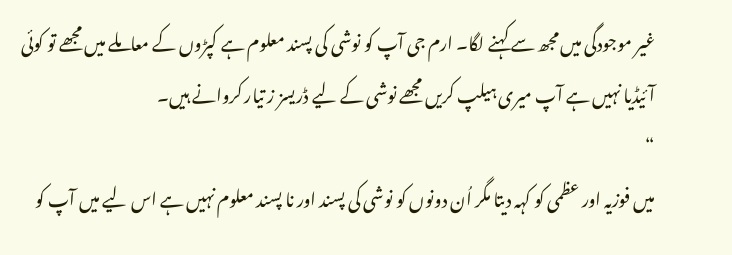غیر موجودگی میں مجھ سے کہنے لگا۔ ارم جی آپ کو نوشی کی پسند معلوم ہے کپڑوں کے معاملے میں مجھے تو کوئی آئیڈیا نہیں ہے آپ میری ہیلپ کریں مجھے نوشی کے لیے ڈریسز ز تیار کروانے ہیں۔
“
میں فوزیہ اور عظمی کو کہہ دیتا مگر اُن دونوں کو نوشی کی پسند اور نا پسند معلوم نہیں ہے اس لیے میں آپ کو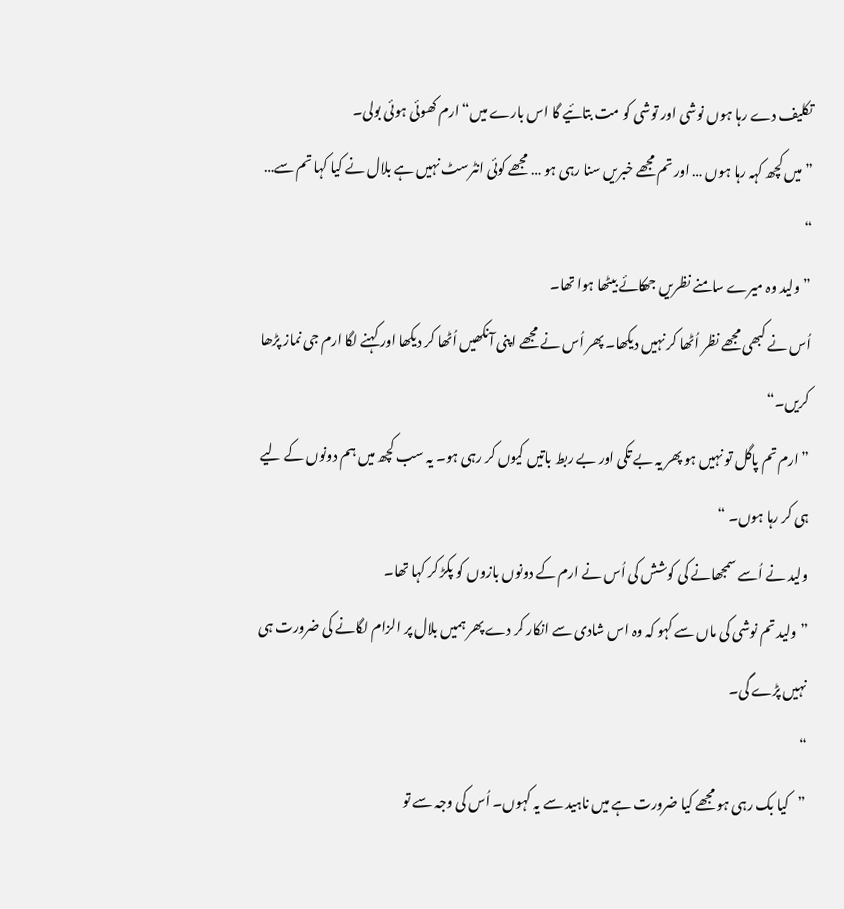تکلیف دے رہا ہوں نوشی اور توشی کو مت بتائیے گا اس بارے میں“ ارم کھوئی ہوئی بولی۔
”میں کچھ کہہ رہا ہوں … اور تم مجھے خبریں سنا رہی ہو … مجھے کوئی انٹرسٹ نہیں ہے بلال نے کیا کہا تم سے… “
”ولید وہ میرے سامنے نظریں جھکائے بیٹھا ہوا تھا۔
اُس نے کبھی مجھے نظر اُٹھا کر نہیں دیکھا۔ پھر اُس نے مجھے اپنی آنکھیں اُٹھا کر دیکھا اور کہنے لگا ارم جی نماز پڑھا کریں۔“
”ارم تم پاگل تو نہیں ہو پھر یہ بے تکی اور بے ربط باتیں کیوں کر رہی ہو۔ یہ سب کچھ میں ہم دونوں کے لیے ہی کر رہا ہوں۔ “
ولید نے اُسے سمجھانے کی کوشش کی اُس نے ارم کے دونوں بازوں کو پکڑ کر کہا تھا۔
”ولید تم نوشی کی ماں سے کہو کہ وہ اس شادی سے انکار کر دے پھر ہمیں بلال پر الزام لگانے کی ضرورت ہی نہیں پڑے گی۔
“
”کیا بک رہی ہو مجھے کیا ضرورت ہے میں ناہید سے یہ کہوں۔ اُس کی وجہ سے تو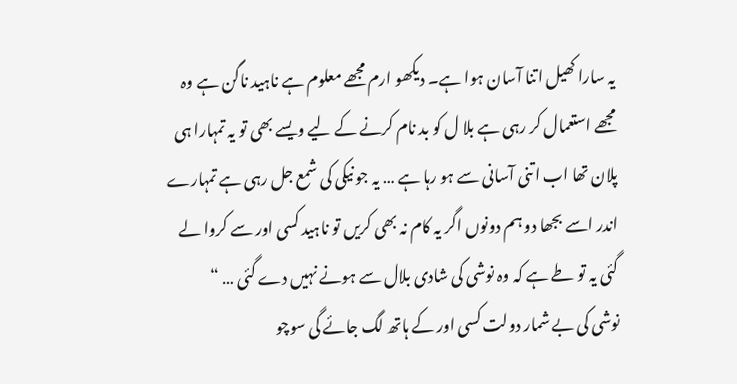یہ سارا کھیل اتنا آسان ہوا ہے۔ دیکھو ارم مجھے معلوم ہے ناہید ناگن ہے وہ مجھے استعمال کر رہی ہے بلا ل کو بد نام کرنے کے لیے ویسے بھی تو یہ تمہارا ہی پلان تھا اب اتنی آسانی سے ہو رہا ہے … یہ جو نیکی کی شمع جل رہی ہے تمہارے اندر اسے بجھا دو ہم دونوں اگر یہ کام نہ بھی کریں تو ناہید کسی اور سے کروا لے گئی یہ تو طے ہے کہ وہ نوشی کی شادی بلال سے ہونے نہیں دے گئی … “
نوشی کی بے شمار دولت کسی اور کے ہاتھ لگ جائے گی سوچو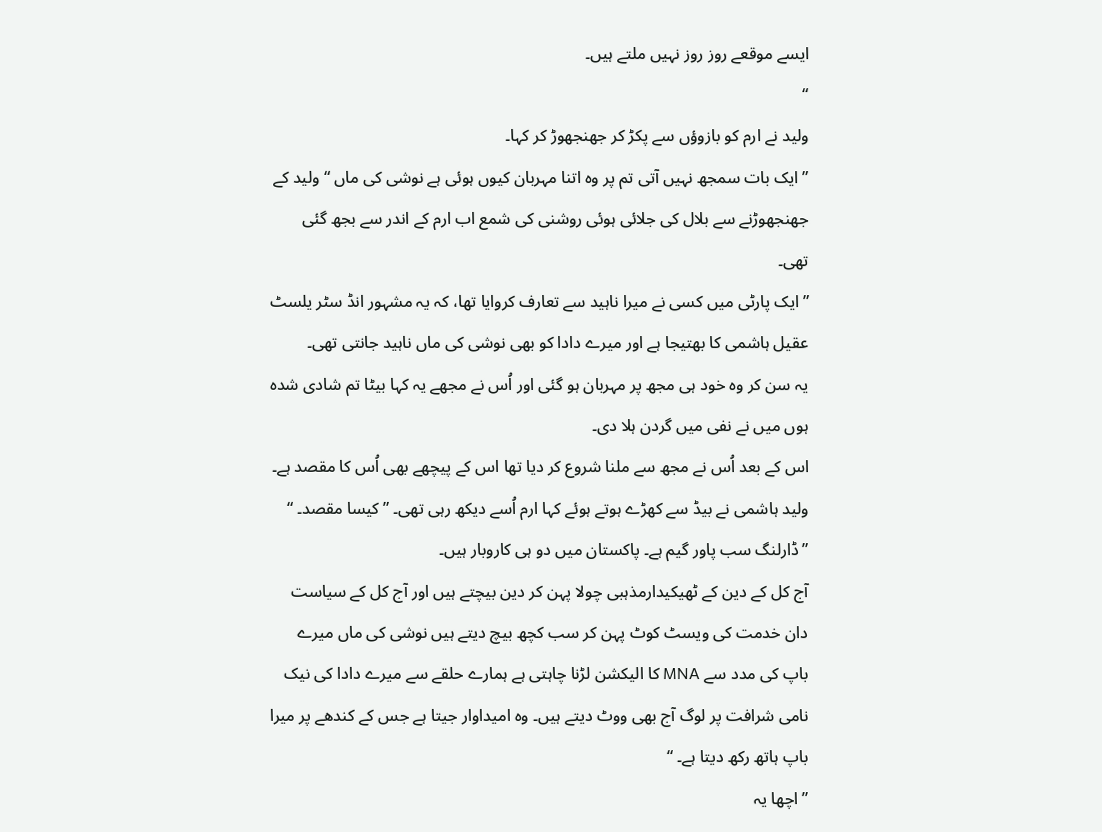ایسے موقعے روز روز نہیں ملتے ہیں۔
“
ولید نے ارم کو بازوؤں سے پکڑ کر جھنجھوڑ کر کہا۔
”ایک بات سمجھ نہیں آتی تم پر وہ اتنا مہربان کیوں ہوئی ہے نوشی کی ماں “ ولید کے جھنجھوڑنے سے بلال کی جلائی ہوئی روشنی کی شمع اب ارم کے اندر سے بجھ گئی تھی۔
”ایک پارٹی میں کسی نے میرا ناہید سے تعارف کروایا تھا، کہ یہ مشہور انڈ سٹر یلسٹ عقیل ہاشمی کا بھتیجا ہے اور میرے دادا کو بھی نوشی کی ماں ناہید جانتی تھی۔
یہ سن کر وہ خود ہی مجھ پر مہربان ہو گئی اور اُس نے مجھے یہ کہا بیٹا تم شادی شدہ ہوں میں نے نفی میں گردن ہلا دی۔
اس کے بعد اُس نے مجھ سے ملنا شروع کر دیا تھا اس کے پیچھے بھی اُس کا مقصد ہے۔
ولید ہاشمی نے بیڈ سے کھڑے ہوتے ہوئے کہا ارم اُسے دیکھ رہی تھی۔ ”کیسا مقصد۔ “
”ڈارلنگ سب پاور گیم ہے۔ پاکستان میں دو ہی کاروبار ہیں۔
آج کل کے دین کے ٹھیکیدارمذہبی چولا پہن کر دین بیچتے ہیں اور آج کل کے سیاست دان خدمت کی ویسٹ کوٹ پہن کر سب کچھ بیچ دیتے ہیں نوشی کی ماں میرے باپ کی مدد سے MNA کا الیکشن لڑنا چاہتی ہے ہمارے حلقے سے میرے دادا کی نیک نامی شرافت پر لوگ آج بھی ووٹ دیتے ہیں۔ وہ امیداوار جیتا ہے جس کے کندھے پر میرا باپ ہاتھ رکھ دیتا ہے۔ “
”اچھا یہ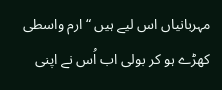مہربانیاں اس لیے ہیں “ ارم واسطی کھڑے ہو کر بولی اب اُس نے اپنی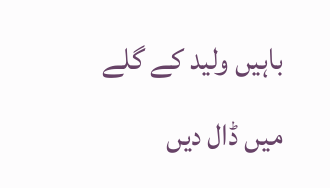باہیں ولید کے گلے میں ڈال دیں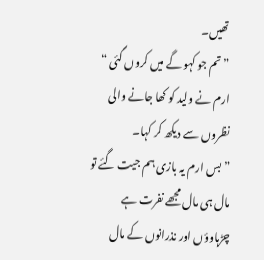تھیں۔
”تم جو کہو گے میں کروں گئی “ ارم نے ولید کو کھا جانے والی نظروں سے دیکھ کر کہا۔
” بس ارم یہ بازی ہم جیت گئے تو مال ہی مال مجھے نفرت ہے چڑہاوؤں اور نذرانوں کے مال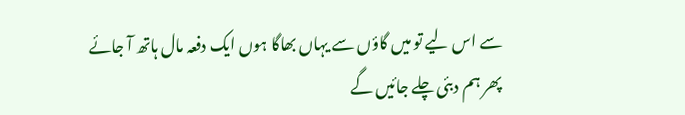سے اس لیے تو میں گاؤں سے یہاں بھاگا ہوں ایک دفعہ مال ہاتھ آ جائے پھر ہم دبئی چلے جائیں گے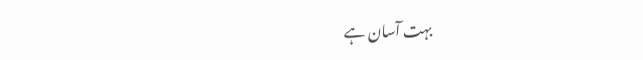بہت آسان ہے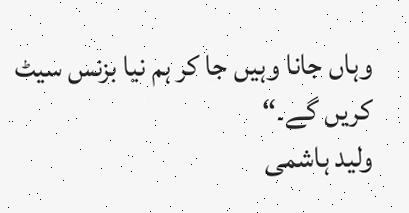وہاں جانا وہیں جا کر ہم نیا بزنس سیٹ کریں گے۔“
ولید ہاشمی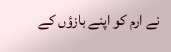نے ارم کو اپنے بازؤں کے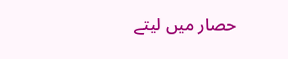حصار میں لیتے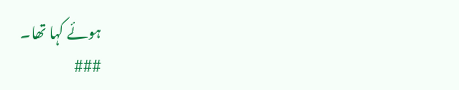ہوئے کہا تھا۔
###